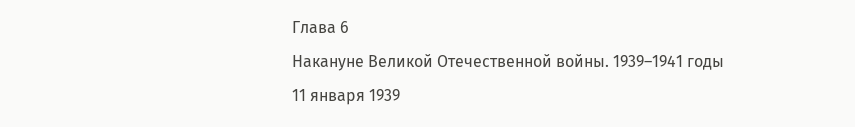Глава 6
Накануне Великой Отечественной войны. 1939–1941 годы
11 января 1939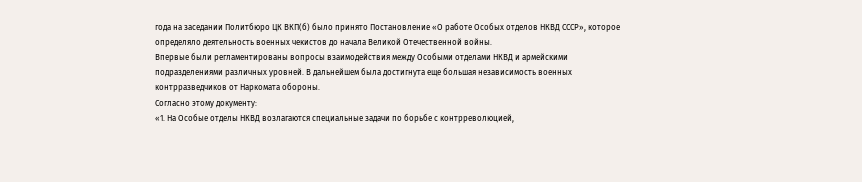года на заседании Политбюро ЦК ВКП(б) было принято Постановление «О работе Особых отделов НКВД СССР», которое определяло деятельность военных чекистов до начала Великой Отечественной войны.
Впервые были регламентированы вопросы взаимодействия между Особыми отделами НКВД и армейскими подразделениями различных уровней. В дальнейшем была достигнута еще большая независимость военных контрразведчиков от Наркомата обороны.
Согласно этому документу:
«1. На Особые отделы НКВД возлагаются специальные задачи по борьбе с контрреволюцией,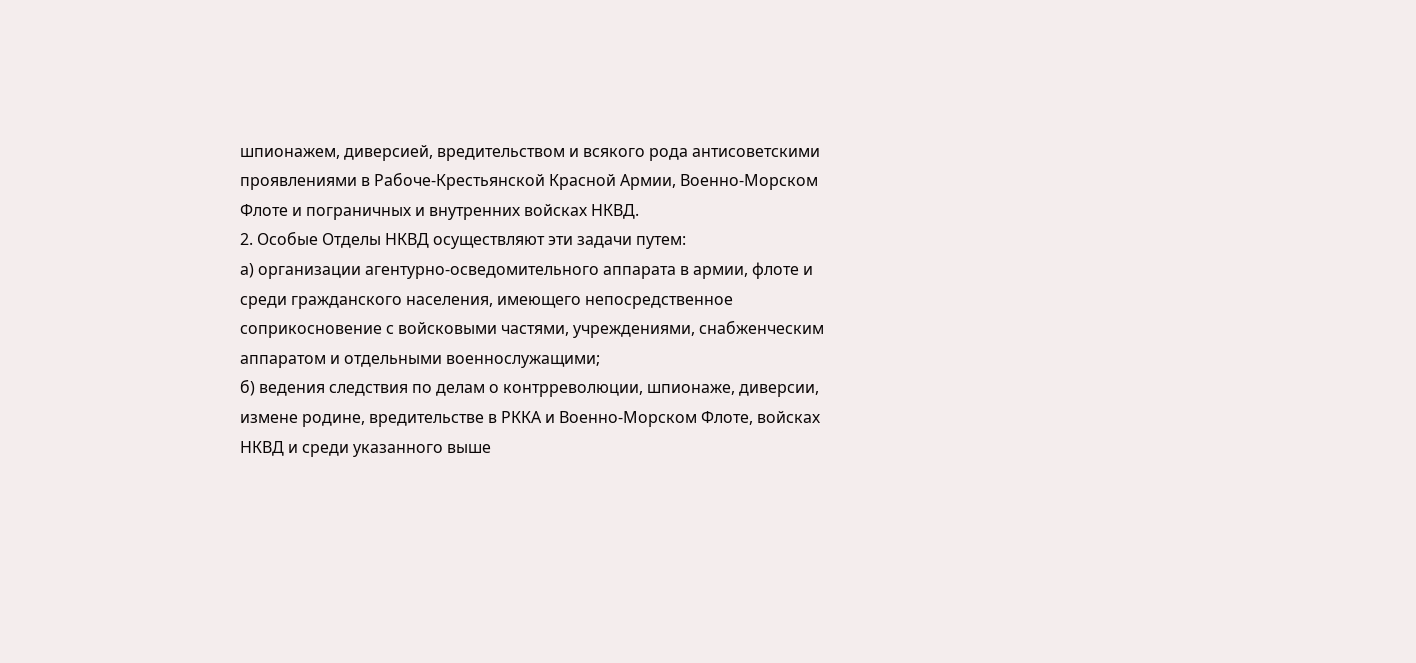шпионажем, диверсией, вредительством и всякого рода антисоветскими проявлениями в Рабоче-Крестьянской Красной Армии, Военно-Морском Флоте и пограничных и внутренних войсках НКВД.
2. Особые Отделы НКВД осуществляют эти задачи путем:
а) организации агентурно-осведомительного аппарата в армии, флоте и среди гражданского населения, имеющего непосредственное соприкосновение с войсковыми частями, учреждениями, снабженческим аппаратом и отдельными военнослужащими;
б) ведения следствия по делам о контрреволюции, шпионаже, диверсии, измене родине, вредительстве в РККА и Военно-Морском Флоте, войсках НКВД и среди указанного выше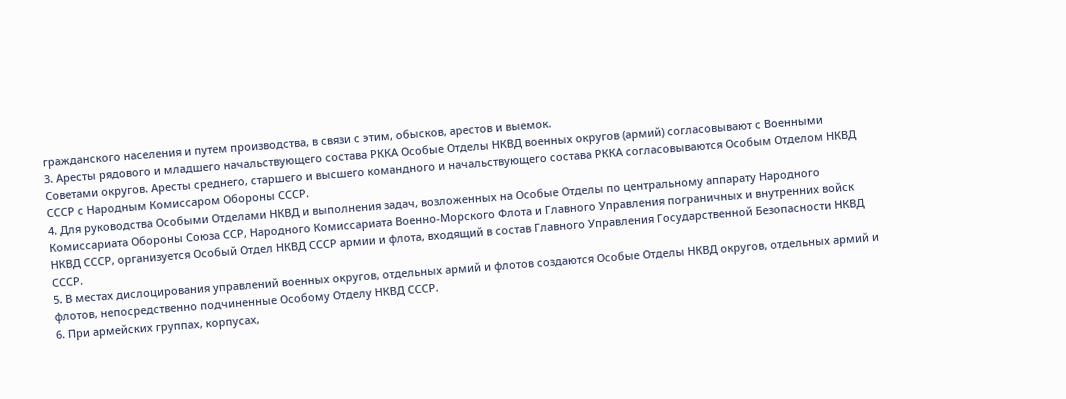гражданского населения и путем производства, в связи с этим, обысков, арестов и выемок.
3. Аресты рядового и младшего начальствующего состава РККА Особые Отделы НКВД военных округов (армий) согласовывают с Военными Советами округов. Аресты среднего, старшего и высшего командного и начальствующего состава РККА согласовываются Особым Отделом НКВД СССР с Народным Комиссаром Обороны СССР.
4. Для руководства Особыми Отделами НКВД и выполнения задач, возложенных на Особые Отделы по центральному аппарату Народного Комиссариата Обороны Союза ССР, Народного Комиссариата Военно-Морского Флота и Главного Управления пограничных и внутренних войск НКВД СССР, организуется Особый Отдел НКВД СССР армии и флота, входящий в состав Главного Управления Государственной Безопасности НКВД СССР.
5. В местах дислоцирования управлений военных округов, отдельных армий и флотов создаются Особые Отделы НКВД округов, отдельных армий и флотов, непосредственно подчиненные Особому Отделу НКВД СССР.
6. При армейских группах, корпусах,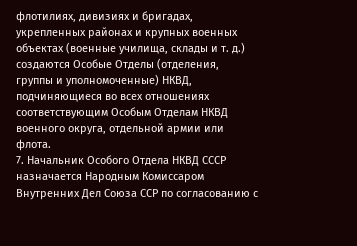флотилиях, дивизиях и бригадах, укрепленных районах и крупных военных объектах (военные училища, склады и т. д.) создаются Особые Отделы (отделения, группы и уполномоченные) НКВД, подчиняющиеся во всех отношениях соответствующим Особым Отделам НКВД военного округа, отдельной армии или флота.
7. Начальник Особого Отдела НКВД СССР назначается Народным Комиссаром Внутренних Дел Союза ССР по согласованию с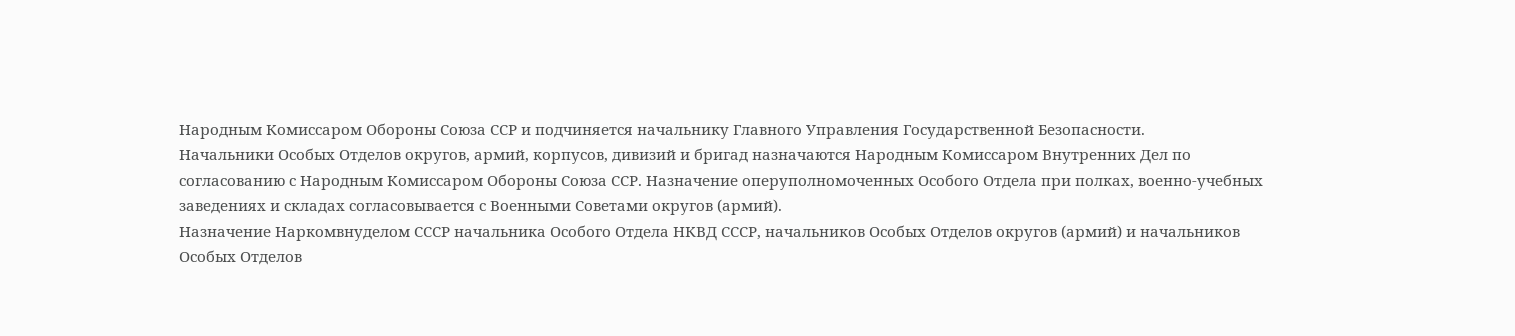Народным Комиссаром Обороны Союза ССР и подчиняется начальнику Главного Управления Государственной Безопасности.
Начальники Особых Отделов округов, армий, корпусов, дивизий и бригад назначаются Народным Комиссаром Внутренних Дел по согласованию с Народным Комиссаром Обороны Союза ССР. Назначение оперуполномоченных Особого Отдела при полках, военно-учебных заведениях и складах согласовывается с Военными Советами округов (армий).
Назначение Наркомвнуделом СССР начальника Особого Отдела НКВД СССР, начальников Особых Отделов округов (армий) и начальников Особых Отделов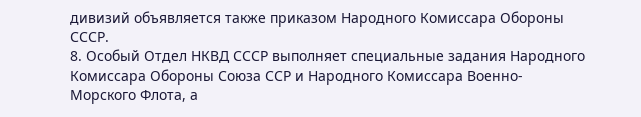дивизий объявляется также приказом Народного Комиссара Обороны СССР.
8. Особый Отдел НКВД СССР выполняет специальные задания Народного Комиссара Обороны Союза ССР и Народного Комиссара Военно-Морского Флота, а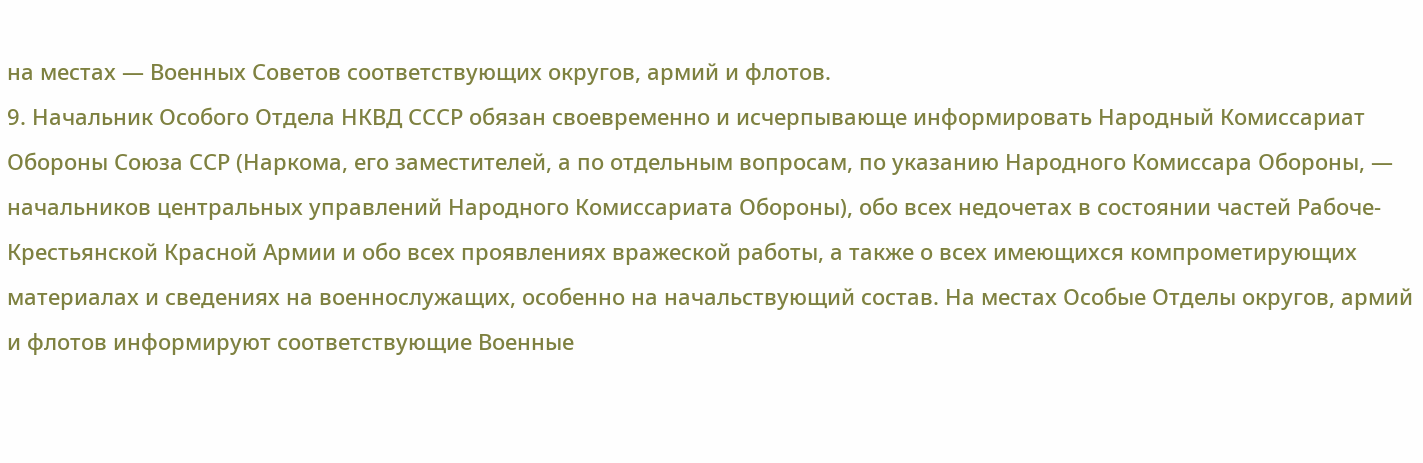на местах — Военных Советов соответствующих округов, армий и флотов.
9. Начальник Особого Отдела НКВД СССР обязан своевременно и исчерпывающе информировать Народный Комиссариат Обороны Союза ССР (Наркома, его заместителей, а по отдельным вопросам, по указанию Народного Комиссара Обороны, — начальников центральных управлений Народного Комиссариата Обороны), обо всех недочетах в состоянии частей Рабоче-Крестьянской Красной Армии и обо всех проявлениях вражеской работы, а также о всех имеющихся компрометирующих материалах и сведениях на военнослужащих, особенно на начальствующий состав. На местах Особые Отделы округов, армий и флотов информируют соответствующие Военные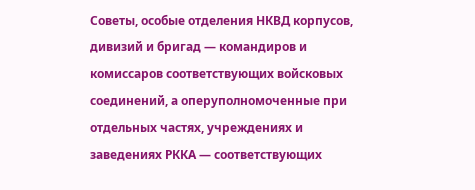Советы, особые отделения НКВД корпусов, дивизий и бригад — командиров и комиссаров соответствующих войсковых соединений, а оперуполномоченные при отдельных частях, учреждениях и заведениях РККА — соответствующих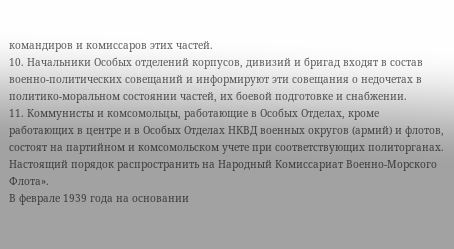командиров и комиссаров этих частей.
10. Начальники Особых отделений корпусов, дивизий и бригад входят в состав военно-политических совещаний и информируют эти совещания о недочетах в политико-моральном состоянии частей, их боевой подготовке и снабжении.
11. Коммунисты и комсомольцы, работающие в Особых Отделах, кроме работающих в центре и в Особых Отделах НКВД военных округов (армий) и флотов, состоят на партийном и комсомольском учете при соответствующих политорганах.
Настоящий порядок распространить на Народный Комиссариат Военно-Морского Флота».
В феврале 1939 года на основании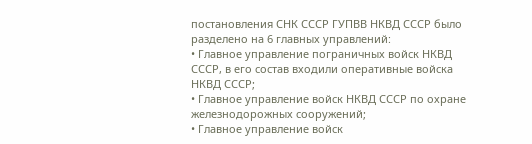постановления СНК СССР ГУПВВ НКВД СССР было разделено на 6 главных управлений:
• Главное управление пограничных войск НКВД СССР, в его состав входили оперативные войска НКВД СССР;
• Главное управление войск НКВД СССР по охране железнодорожных сооружений;
• Главное управление войск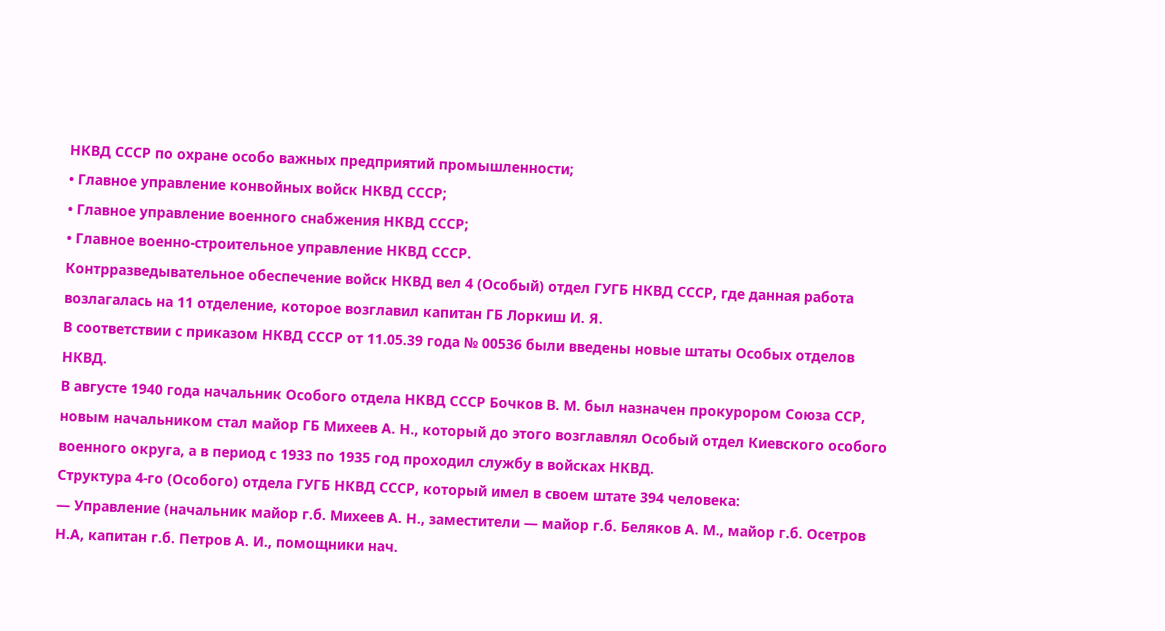НКВД СССР по охране особо важных предприятий промышленности;
• Главное управление конвойных войск НКВД СССР;
• Главное управление военного снабжения НКВД СССР;
• Главное военно-строительное управление НКВД СССР.
Контрразведывательное обеспечение войск НКВД вел 4 (Особый) отдел ГУГБ НКВД СССР, где данная работа возлагалась на 11 отделение, которое возглавил капитан ГБ Лоркиш И. Я.
В соответствии с приказом НКВД СССР от 11.05.39 года № 00536 были введены новые штаты Особых отделов НКВД.
В августе 1940 года начальник Особого отдела НКВД СССР Бочков В. М. был назначен прокурором Союза ССР, новым начальником стал майор ГБ Михеев А. Н., который до этого возглавлял Особый отдел Киевского особого военного округа, а в период с 1933 по 1935 год проходил службу в войсках НКВД.
Структура 4-го (Особого) отдела ГУГБ НКВД СССР, который имел в своем штате 394 человека:
— Управление (начальник майор г.б. Михеев А. Н., заместители — майор г.б. Беляков А. М., майор г.б. Осетров Н.А, капитан г.б. Петров А. И., помощники нач.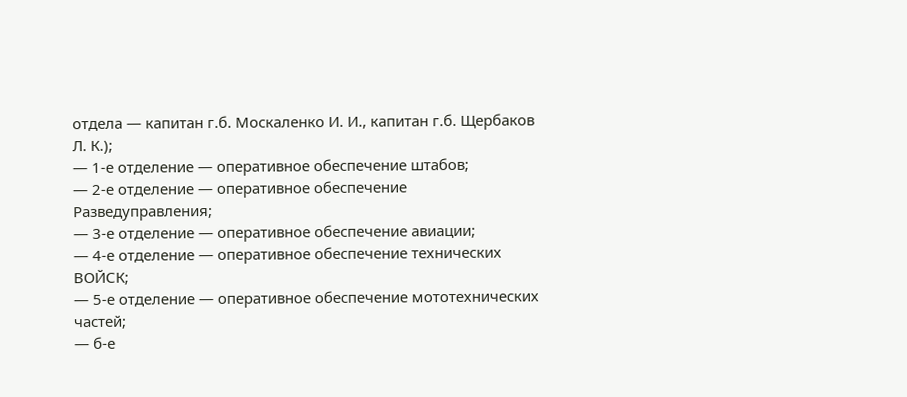отдела — капитан г.б. Москаленко И. И., капитан г.б. Щербаков Л. К.);
— 1-е отделение — оперативное обеспечение штабов;
— 2-е отделение — оперативное обеспечение Разведуправления;
— 3-е отделение — оперативное обеспечение авиации;
— 4-е отделение — оперативное обеспечение технических ВОЙСК;
— 5-е отделение — оперативное обеспечение мототехнических частей;
— б-е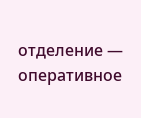отделение — оперативное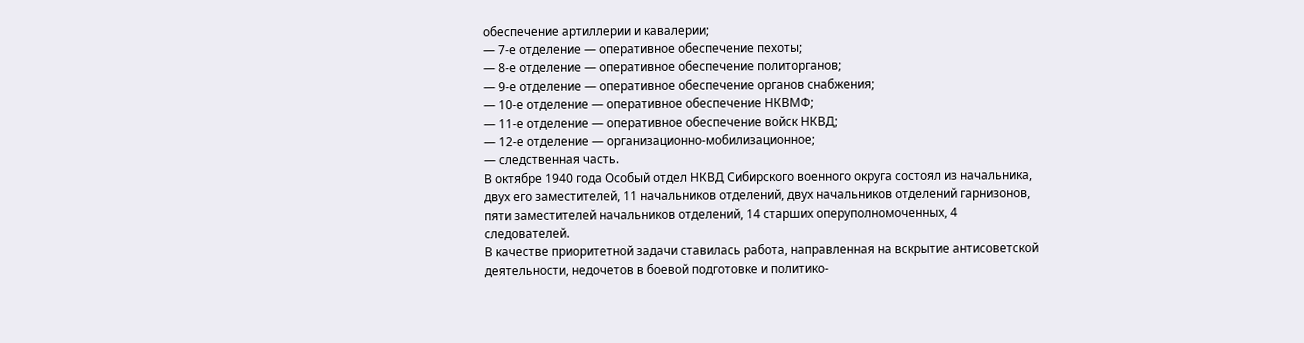обеспечение артиллерии и кавалерии;
— 7-е отделение — оперативное обеспечение пехоты;
— 8-е отделение — оперативное обеспечение политорганов;
— 9-е отделение — оперативное обеспечение органов снабжения;
— 10-е отделение — оперативное обеспечение НКВМФ;
— 11-е отделение — оперативное обеспечение войск НКВД;
— 12-е отделение — организационно-мобилизационное;
— следственная часть.
В октябре 1940 года Особый отдел НКВД Сибирского военного округа состоял из начальника, двух его заместителей, 11 начальников отделений, двух начальников отделений гарнизонов, пяти заместителей начальников отделений, 14 старших оперуполномоченных, 4 следователей.
В качестве приоритетной задачи ставилась работа, направленная на вскрытие антисоветской деятельности, недочетов в боевой подготовке и политико-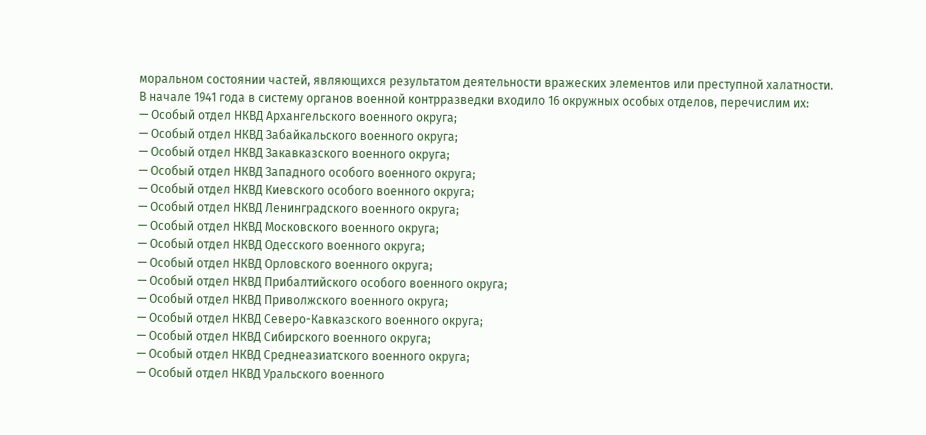моральном состоянии частей, являющихся результатом деятельности вражеских элементов или преступной халатности.
В начале 1941 года в систему органов военной контрразведки входило 16 окружных особых отделов, перечислим их:
— Особый отдел НКВД Архангельского военного округа;
— Особый отдел НКВД Забайкальского военного округа;
— Особый отдел НКВД Закавказского военного округа;
— Особый отдел НКВД Западного особого военного округа;
— Особый отдел НКВД Киевского особого военного округа;
— Особый отдел НКВД Ленинградского военного округа;
— Особый отдел НКВД Московского военного округа;
— Особый отдел НКВД Одесского военного округа;
— Особый отдел НКВД Орловского военного округа;
— Особый отдел НКВД Прибалтийского особого военного округа;
— Особый отдел НКВД Приволжского военного округа;
— Особый отдел НКВД Северо-Кавказского военного округа;
— Особый отдел НКВД Сибирского военного округа;
— Особый отдел НКВД Среднеазиатского военного округа;
— Особый отдел НКВД Уральского военного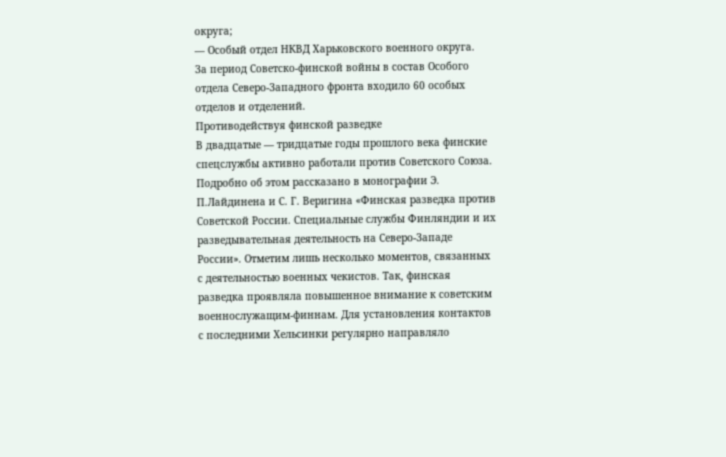округа;
— Особый отдел НКВД Харьковского военного округа.
За период Советско-финской войны в состав Особого отдела Северо-Западного фронта входило 60 особых отделов и отделений.
Противодействуя финской разведке
В двадцатые — тридцатые годы прошлого века финские спецслужбы активно работали против Советского Союза. Подробно об этом рассказано в монографии Э. П.Лайдинена и С. Г. Веригина «Финская разведка против Советской России. Специальные службы Финляндии и их разведывательная деятельность на Северо-Западе России». Отметим лишь несколько моментов, связанных с деятельностью военных чекистов. Так, финская разведка проявляла повышенное внимание к советским военнослужащим-финнам. Для установления контактов с последними Хельсинки регулярно направляло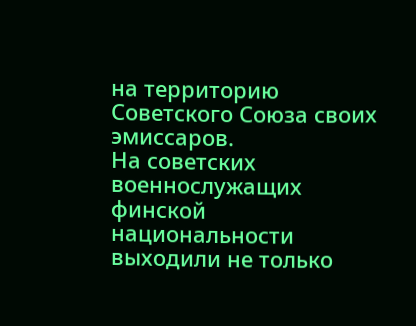на территорию Советского Союза своих эмиссаров.
На советских военнослужащих финской национальности выходили не только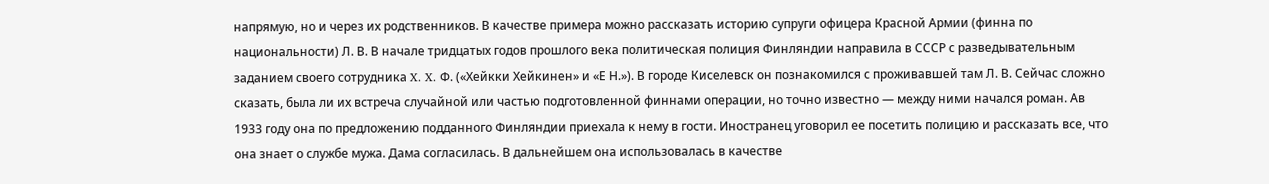напрямую, но и через их родственников. В качестве примера можно рассказать историю супруги офицера Красной Армии (финна по национальности) Л. В. В начале тридцатых годов прошлого века политическая полиция Финляндии направила в СССР с разведывательным заданием своего сотрудника X. X. Ф. («Хейкки Хейкинен» и «Е Н.»). В городе Киселевск он познакомился с проживавшей там Л. В. Сейчас сложно сказать, была ли их встреча случайной или частью подготовленной финнами операции, но точно известно — между ними начался роман. Ав 1933 году она по предложению подданного Финляндии приехала к нему в гости. Иностранец уговорил ее посетить полицию и рассказать все, что она знает о службе мужа. Дама согласилась. В дальнейшем она использовалась в качестве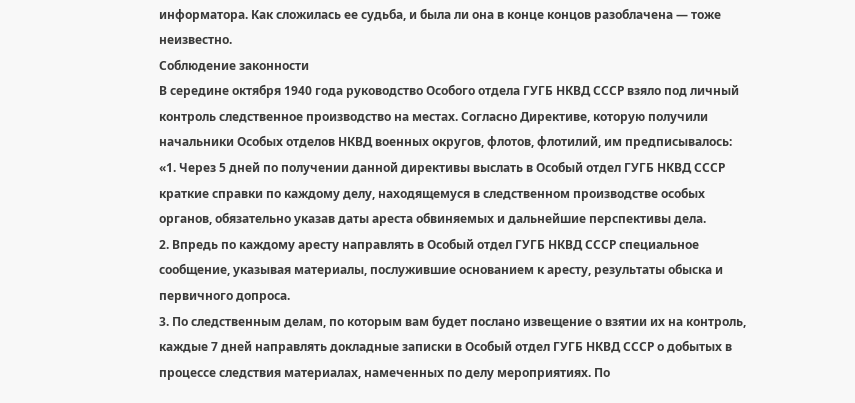информатора. Как сложилась ее судьба, и была ли она в конце концов разоблачена — тоже неизвестно.
Соблюдение законности
В середине октября 1940 года руководство Особого отдела ГУГБ НКВД СССР взяло под личный контроль следственное производство на местах. Согласно Директиве, которую получили начальники Особых отделов НКВД военных округов, флотов, флотилий, им предписывалось:
«1. Через 5 дней по получении данной директивы выслать в Особый отдел ГУГБ НКВД СССР краткие справки по каждому делу, находящемуся в следственном производстве особых органов, обязательно указав даты ареста обвиняемых и дальнейшие перспективы дела.
2. Впредь по каждому аресту направлять в Особый отдел ГУГБ НКВД СССР специальное сообщение, указывая материалы, послужившие основанием к аресту, результаты обыска и первичного допроса.
3. По следственным делам, по которым вам будет послано извещение о взятии их на контроль, каждые 7 дней направлять докладные записки в Особый отдел ГУГБ НКВД СССР о добытых в процессе следствия материалах, намеченных по делу мероприятиях. По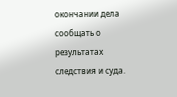окончании дела сообщать о результатах следствия и суда.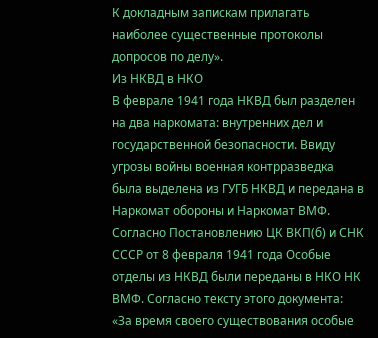К докладным запискам прилагать наиболее существенные протоколы допросов по делу».
Из НКВД в НКО
В феврале 1941 года НКВД был разделен на два наркомата: внутренних дел и государственной безопасности. Ввиду угрозы войны военная контрразведка была выделена из ГУГБ НКВД и передана в Наркомат обороны и Наркомат ВМФ.
Согласно Постановлению ЦК ВКП(б) и СНК СССР от 8 февраля 1941 года Особые отделы из НКВД были переданы в НКО НК ВМФ. Согласно тексту этого документа:
«За время своего существования особые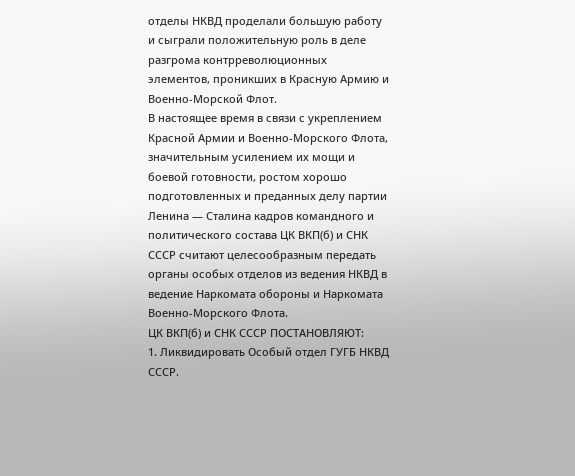отделы НКВД проделали большую работу и сыграли положительную роль в деле разгрома контрреволюционных элементов, проникших в Красную Армию и Военно-Морской Флот.
В настоящее время в связи с укреплением Красной Армии и Военно-Морского Флота, значительным усилением их мощи и боевой готовности, ростом хорошо подготовленных и преданных делу партии Ленина — Сталина кадров командного и политического состава ЦК ВКП(б) и СНК СССР считают целесообразным передать органы особых отделов из ведения НКВД в ведение Наркомата обороны и Наркомата Военно-Морского Флота.
ЦК ВКП(б) и СНК СССР ПОСТАНОВЛЯЮТ:
1. Ликвидировать Особый отдел ГУГБ НКВД СССР.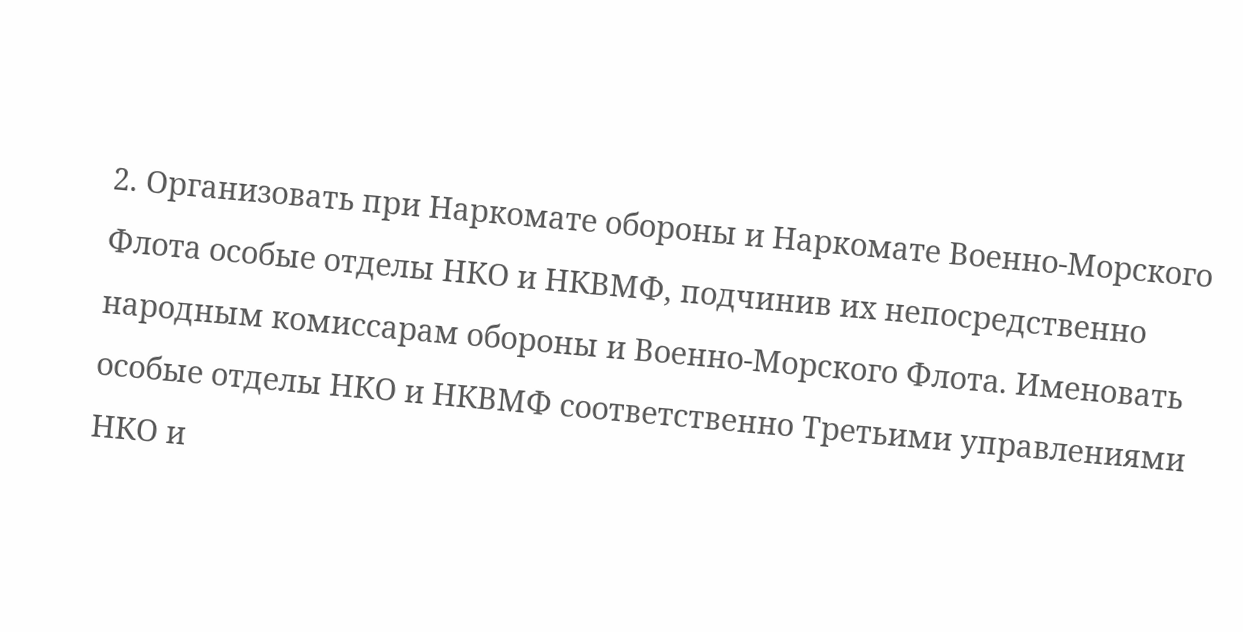2. Организовать при Наркомате обороны и Наркомате Военно-Морского Флота особые отделы НКО и НКВМФ, подчинив их непосредственно народным комиссарам обороны и Военно-Морского Флота. Именовать особые отделы НКО и НКВМФ соответственно Третьими управлениями НКО и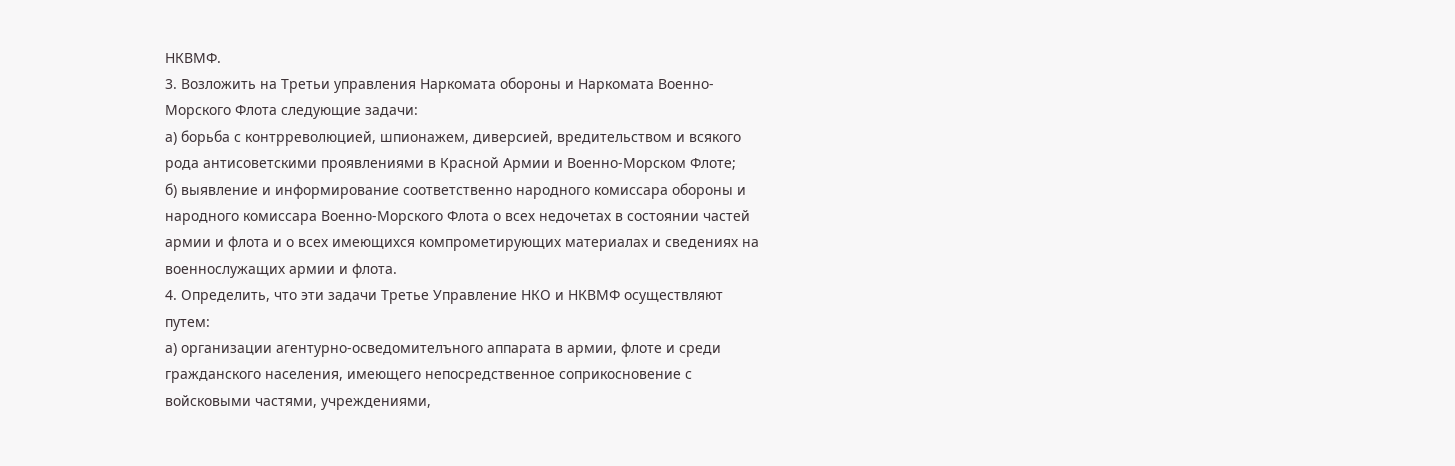НКВМФ.
3. Возложить на Третьи управления Наркомата обороны и Наркомата Военно-Морского Флота следующие задачи:
а) борьба с контрреволюцией, шпионажем, диверсией, вредительством и всякого рода антисоветскими проявлениями в Красной Армии и Военно-Морском Флоте;
б) выявление и информирование соответственно народного комиссара обороны и народного комиссара Военно-Морского Флота о всех недочетах в состоянии частей армии и флота и о всех имеющихся компрометирующих материалах и сведениях на военнослужащих армии и флота.
4. Определить, что эти задачи Третье Управление НКО и НКВМФ осуществляют путем:
а) организации агентурно-осведомителъного аппарата в армии, флоте и среди гражданского населения, имеющего непосредственное соприкосновение с войсковыми частями, учреждениями,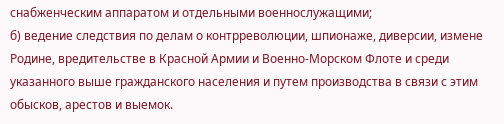снабженческим аппаратом и отдельными военнослужащими;
б) ведение следствия по делам о контрреволюции, шпионаже, диверсии, измене Родине, вредительстве в Красной Армии и Военно-Морском Флоте и среди указанного выше гражданского населения и путем производства в связи с этим обысков, арестов и выемок.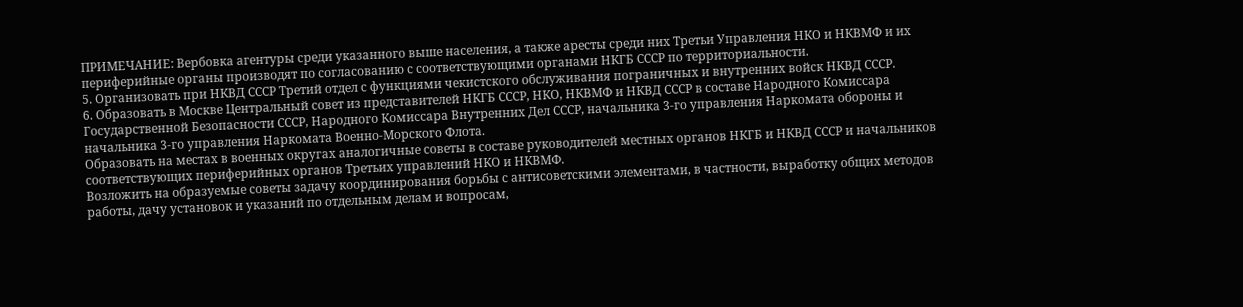ПРИМЕЧАНИЕ: Вербовка агентуры среди указанного выше населения, а также аресты среди них Третьи Управления НКО и НКВМФ и их периферийные органы производят по согласованию с соответствующими органами НКГБ СССР по территориальности.
5. Организовать при НКВД СССР Третий отдел с функциями чекистского обслуживания пограничных и внутренних войск НКВД СССР.
6. Образовать в Москве Центральный совет из представителей НКГБ СССР, НКО, НКВМФ и НКВД СССР в составе Народного Комиссара Государственной Безопасности СССР, Народного Комиссара Внутренних Дел СССР, начальника 3-го управления Наркомата обороны и начальника 3-го управления Наркомата Военно-Морского Флота.
Образовать на местах в военных округах аналогичные советы в составе руководителей местных органов НКГБ и НКВД СССР и начальников соответствующих периферийных органов Третьих управлений НКО и НКВМФ.
Возложить на образуемые советы задачу координирования борьбы с антисоветскими элементами, в частности, выработку общих методов работы, дачу установок и указаний по отдельным делам и вопросам,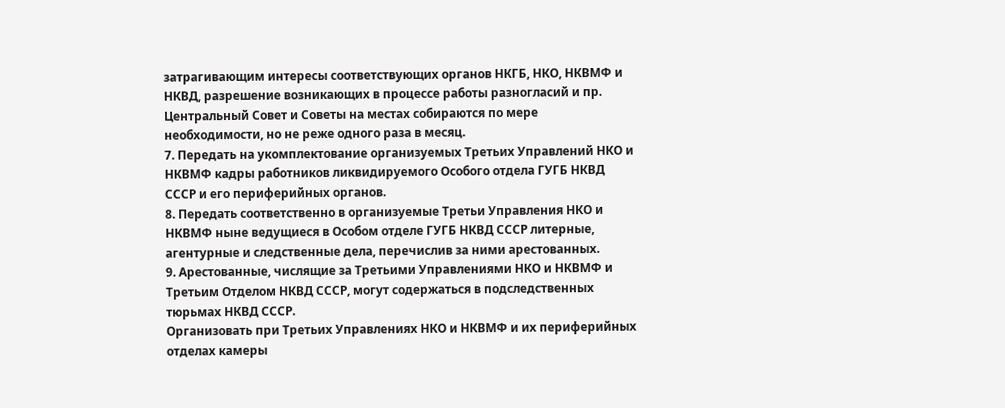затрагивающим интересы соответствующих органов НКГБ, НКО, НКВМФ и НКВД, разрешение возникающих в процессе работы разногласий и пр.
Центральный Совет и Советы на местах собираются по мере необходимости, но не реже одного раза в месяц.
7. Передать на укомплектование организуемых Третьих Управлений НКО и НКВМФ кадры работников ликвидируемого Особого отдела ГУГБ НКВД СССР и его периферийных органов.
8. Передать соответственно в организуемые Третьи Управления НКО и НКВМФ ныне ведущиеся в Особом отделе ГУГБ НКВД СССР литерные, агентурные и следственные дела, перечислив за ними арестованных.
9. Арестованные, числящие за Третьими Управлениями НКО и НКВМФ и Третьим Отделом НКВД СССР, могут содержаться в подследственных тюрьмах НКВД СССР.
Организовать при Третьих Управлениях НКО и НКВМФ и их периферийных отделах камеры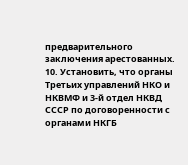предварительного заключения арестованных.
10. Установить, что органы Третьих управлений НКО и НКВМФ и 3-й отдел НКВД СССР по договоренности с органами НКГБ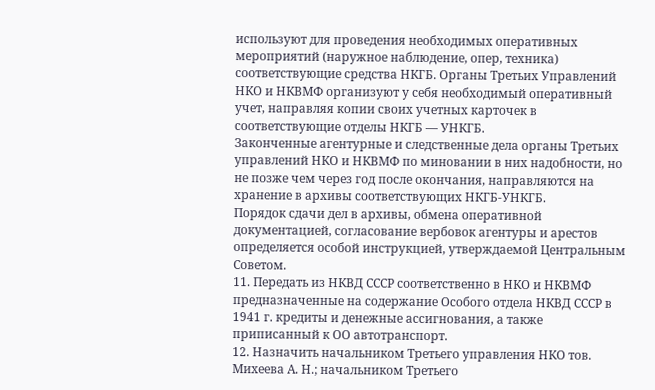используют для проведения необходимых оперативных мероприятий (наружное наблюдение, опер, техника) соответствующие средства НКГБ. Органы Третьих Управлений НКО и НКВМФ организуют у себя необходимый оперативный учет, направляя копии своих учетных карточек в соответствующие отделы НКГБ — УНКГБ.
Законченные агентурные и следственные дела органы Третьих управлений НКО и НКВМФ по миновании в них надобности, но не позже чем через год после окончания, направляются на хранение в архивы соответствующих НКГБ-УНКГБ.
Порядок сдачи дел в архивы, обмена оперативной документацией, согласование вербовок агентуры и арестов определяется особой инструкцией, утверждаемой Центральным Советом.
11. Передать из НКВД СССР соответственно в НКО и НКВМФ предназначенные на содержание Особого отдела НКВД СССР в 1941 г. кредиты и денежные ассигнования, а также приписанный к ОО автотранспорт.
12. Назначить начальником Третьего управления НКО тов. Михеева А. Н.; начальником Третьего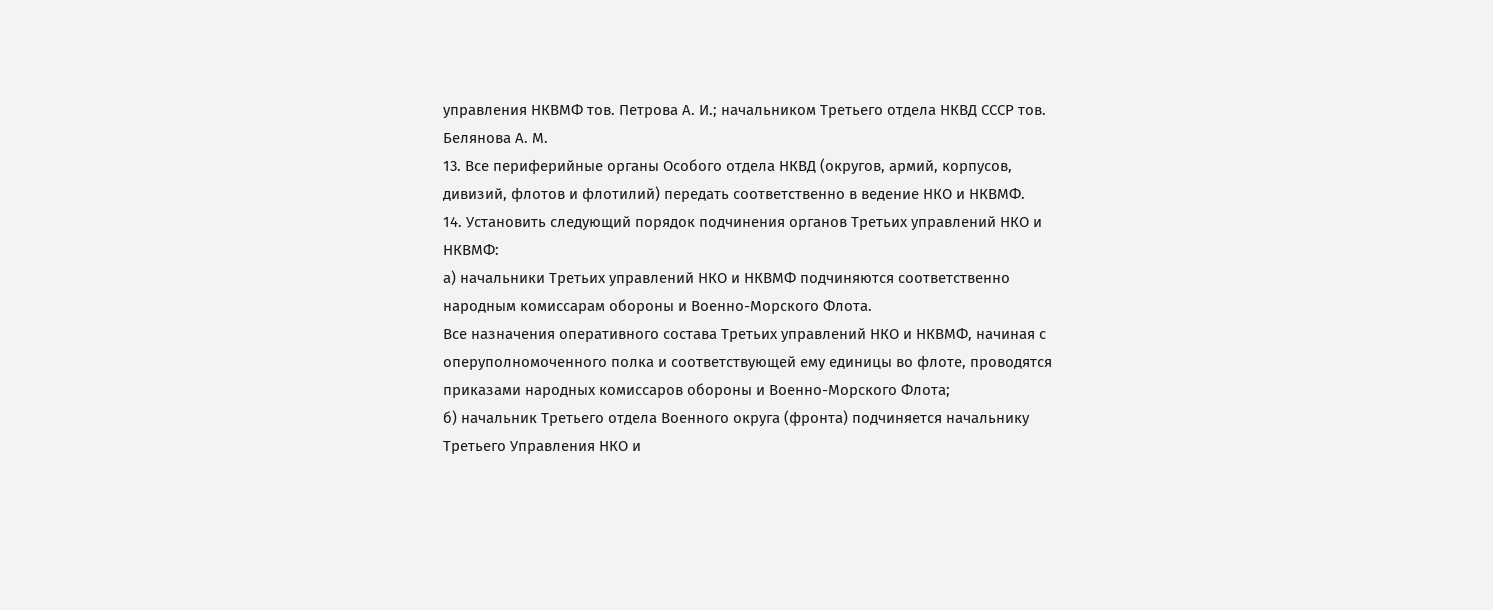управления НКВМФ тов. Петрова А. И.; начальником Третьего отдела НКВД СССР тов. Белянова А. М.
13. Все периферийные органы Особого отдела НКВД (округов, армий, корпусов, дивизий, флотов и флотилий) передать соответственно в ведение НКО и НКВМФ.
14. Установить следующий порядок подчинения органов Третьих управлений НКО и НКВМФ:
а) начальники Третьих управлений НКО и НКВМФ подчиняются соответственно народным комиссарам обороны и Военно-Морского Флота.
Все назначения оперативного состава Третьих управлений НКО и НКВМФ, начиная с оперуполномоченного полка и соответствующей ему единицы во флоте, проводятся приказами народных комиссаров обороны и Военно-Морского Флота;
б) начальник Третьего отдела Военного округа (фронта) подчиняется начальнику Третьего Управления НКО и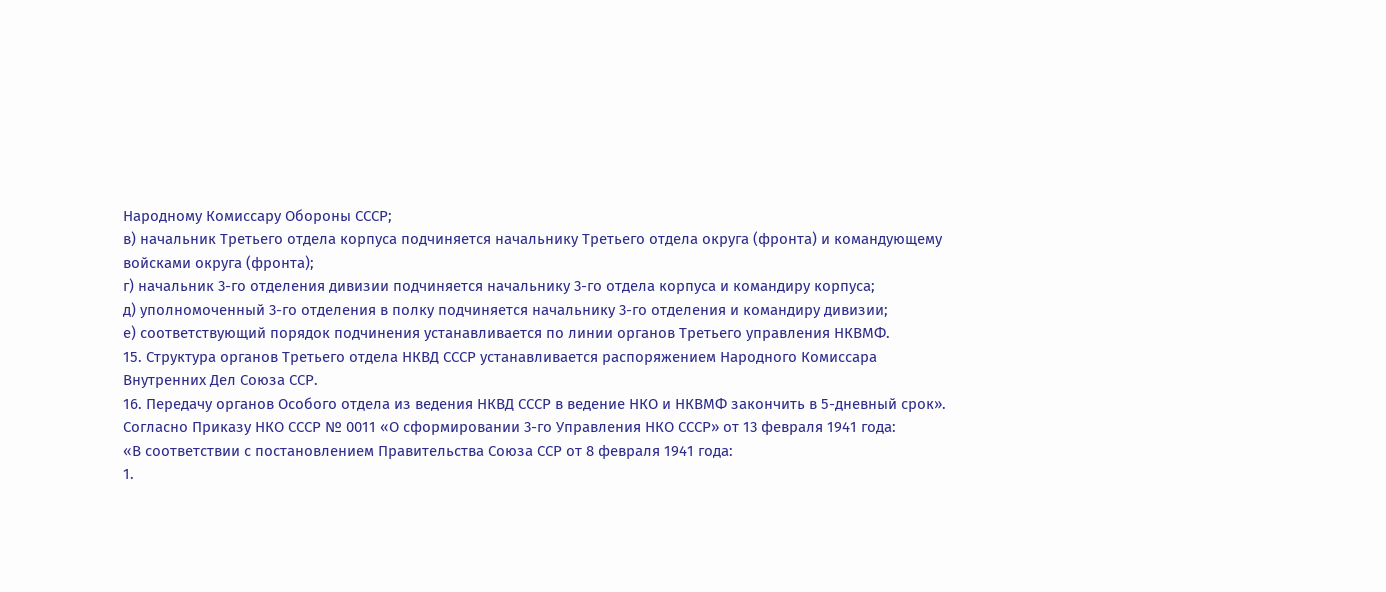Народному Комиссару Обороны СССР;
в) начальник Третьего отдела корпуса подчиняется начальнику Третьего отдела округа (фронта) и командующему войсками округа (фронта);
г) начальник 3-го отделения дивизии подчиняется начальнику 3-го отдела корпуса и командиру корпуса;
д) уполномоченный 3-го отделения в полку подчиняется начальнику 3-го отделения и командиру дивизии;
е) соответствующий порядок подчинения устанавливается по линии органов Третьего управления НКВМФ.
15. Структура органов Третьего отдела НКВД СССР устанавливается распоряжением Народного Комиссара Внутренних Дел Союза ССР.
16. Передачу органов Особого отдела из ведения НКВД СССР в ведение НКО и НКВМФ закончить в 5-дневный срок».
Согласно Приказу НКО СССР № 0011 «О сформировании 3-го Управления НКО СССР» от 13 февраля 1941 года:
«В соответствии с постановлением Правительства Союза ССР от 8 февраля 1941 года:
1.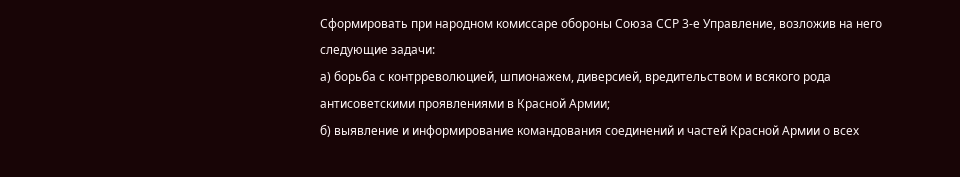Сформировать при народном комиссаре обороны Союза ССР 3-е Управление, возложив на него следующие задачи:
а) борьба с контрреволюцией, шпионажем, диверсией, вредительством и всякого рода антисоветскими проявлениями в Красной Армии;
б) выявление и информирование командования соединений и частей Красной Армии о всех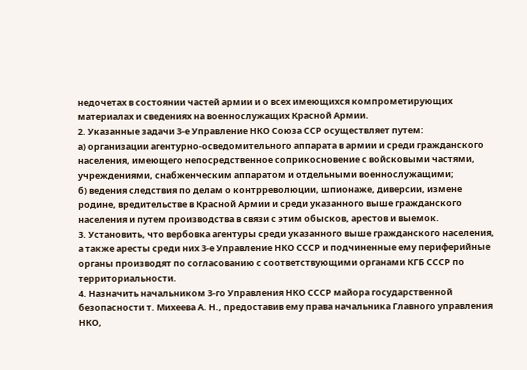недочетах в состоянии частей армии и о всех имеющихся компрометирующих материалах и сведениях на военнослужащих Красной Армии.
2. Указанные задачи 3-е Управление НКО Союза ССР осуществляет путем:
а) организации агентурно-осведомительного аппарата в армии и среди гражданского населения, имеющего непосредственное соприкосновение с войсковыми частями, учреждениями, снабженческим аппаратом и отдельными военнослужащими;
б) ведения следствия по делам о контрреволюции, шпионаже, диверсии, измене родине, вредительстве в Красной Армии и среди указанного выше гражданского населения и путем производства в связи с этим обысков, арестов и выемок.
3. Установить, что вербовка агентуры среди указанного выше гражданского населения, а также аресты среди них 3-е Управление НКО СССР и подчиненные ему периферийные органы производят по согласованию с соответствующими органами КГБ СССР по территориальности.
4. Назначить начальником 3-го Управления НКО СССР майора государственной безопасности т. Михеева А. Н., предоставив ему права начальника Главного управления НКО,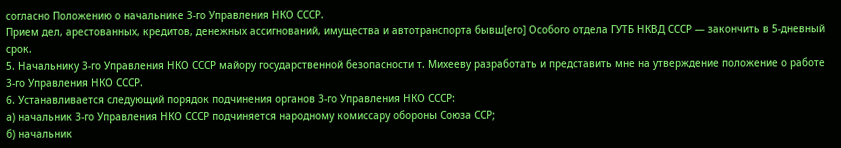согласно Положению о начальнике 3-го Управления НКО СССР.
Прием дел, арестованных, кредитов, денежных ассигнований, имущества и автотранспорта бывш[его] Особого отдела ГУТБ НКВД СССР — закончить в 5-дневный срок.
5. Начальнику 3-го Управления НКО СССР майору государственной безопасности т. Михееву разработать и представить мне на утверждение положение о работе 3-го Управления НКО СССР.
6. Устанавливается следующий порядок подчинения органов 3-го Управления НКО СССР:
а) начальник 3-го Управления НКО СССР подчиняется народному комиссару обороны Союза ССР;
б) начальник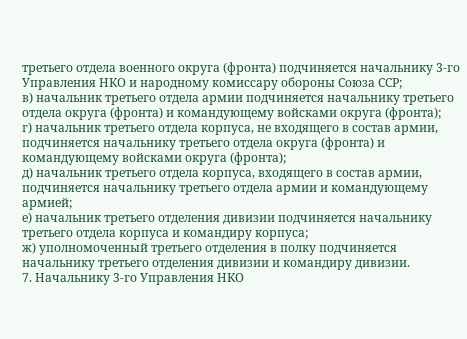третьего отдела военного округа (фронта) подчиняется начальнику 3-го Управления НКО и народному комиссару обороны Союза ССР;
в) начальник третьего отдела армии подчиняется начальнику третьего отдела округа (фронта) и командующему войсками округа (фронта);
г) начальник третьего отдела корпуса, не входящего в состав армии, подчиняется начальнику третьего отдела округа (фронта) и командующему войсками округа (фронта);
д) начальник третьего отдела корпуса, входящего в состав армии, подчиняется начальнику третьего отдела армии и командующему армией;
е) начальник третьего отделения дивизии подчиняется начальнику третьего отдела корпуса и командиру корпуса;
ж) уполномоченный третьего отделения в полку подчиняется начальнику третьего отделения дивизии и командиру дивизии.
7. Начальнику 3-го Управления НКО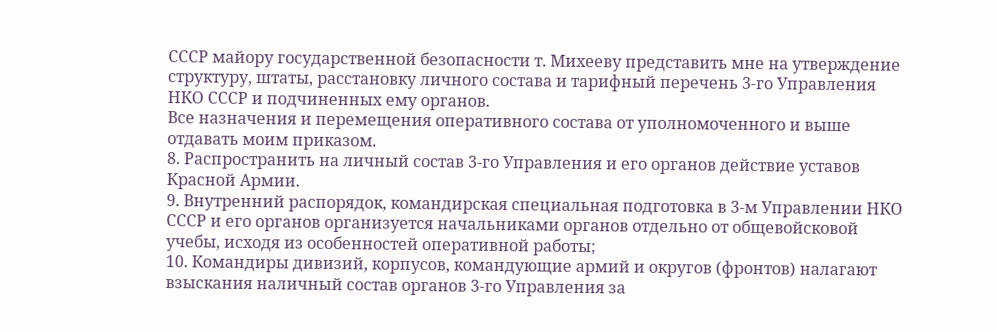СССР майору государственной безопасности т. Михееву представить мне на утверждение структуру, штаты, расстановку личного состава и тарифный перечень 3-го Управления НКО СССР и подчиненных ему органов.
Все назначения и перемещения оперативного состава от уполномоченного и выше отдавать моим приказом.
8. Распространить на личный состав 3-го Управления и его органов действие уставов Красной Армии.
9. Внутренний распорядок, командирская специальная подготовка в 3-м Управлении НКО СССР и его органов организуется начальниками органов отдельно от общевойсковой учебы, исходя из особенностей оперативной работы;
10. Командиры дивизий, корпусов, командующие армий и округов (фронтов) налагают взыскания наличный состав органов 3-го Управления за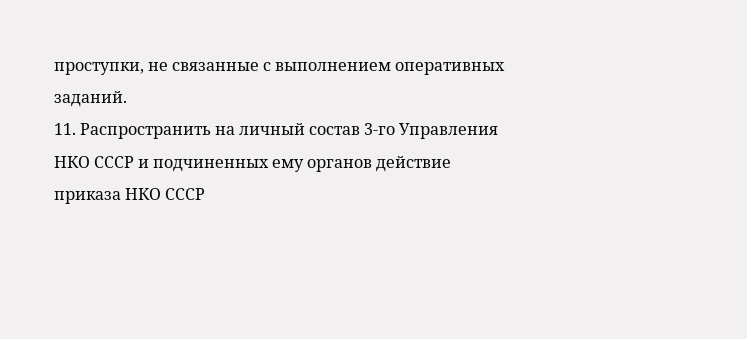проступки, не связанные с выполнением оперативных заданий.
11. Распространить на личный состав 3-го Управления НКО СССР и подчиненных ему органов действие приказа НКО СССР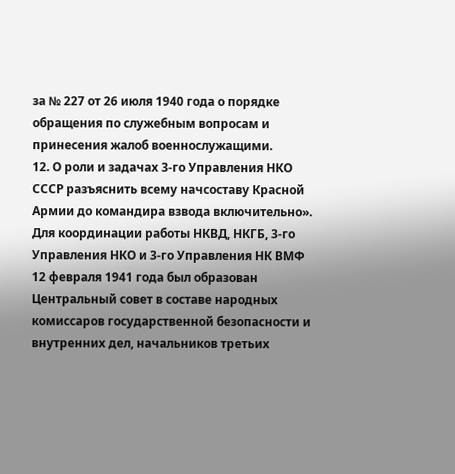за № 227 от 26 июля 1940 года о порядке обращения по служебным вопросам и принесения жалоб военнослужащими.
12. О роли и задачах 3-го Управления НКО СССР разъяснить всему начсоставу Красной Армии до командира взвода включительно».
Для координации работы НКВД, НКГБ, 3-го Управления НКО и 3-го Управления НК ВМФ 12 февраля 1941 года был образован Центральный совет в составе народных комиссаров государственной безопасности и внутренних дел, начальников третьих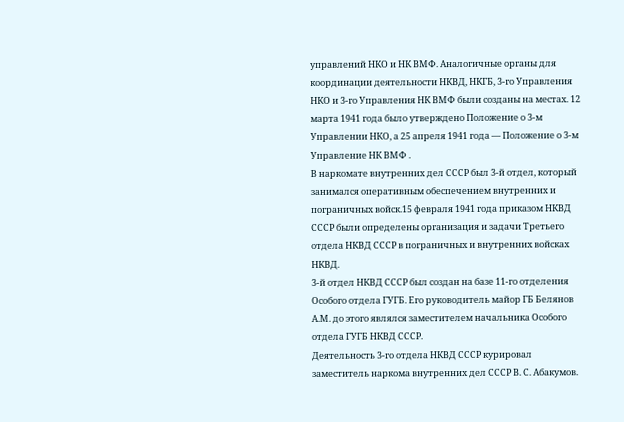управлений НКО и НК ВМФ. Аналогичные органы для координации деятельности НКВД, НКГБ, 3-го Управления НКО и 3-го Управления НК ВМФ были созданы на местах. 12 марта 1941 года было утверждено Положение о 3-м Управлении НКО, а 25 апреля 1941 года — Положение о 3-м Управление НК ВМФ .
В наркомате внутренних дел СССР был 3-й отдел, который занимался оперативным обеспечением внутренних и пограничных войск.15 февраля 1941 года приказом НКВД СССР были определены организация и задачи Третьего отдела НКВД СССР в пограничных и внутренних войсках НКВД.
3-й отдел НКВД СССР был создан на базе 11-го отделения Особого отдела ГУГБ. Его руководитель майор ГБ Белянов А.М. до этого являлся заместителем начальника Особого отдела ГУГБ НКВД СССР.
Деятельность 3-го отдела НКВД СССР курировал заместитель наркома внутренних дел СССР В. С. Абакумов.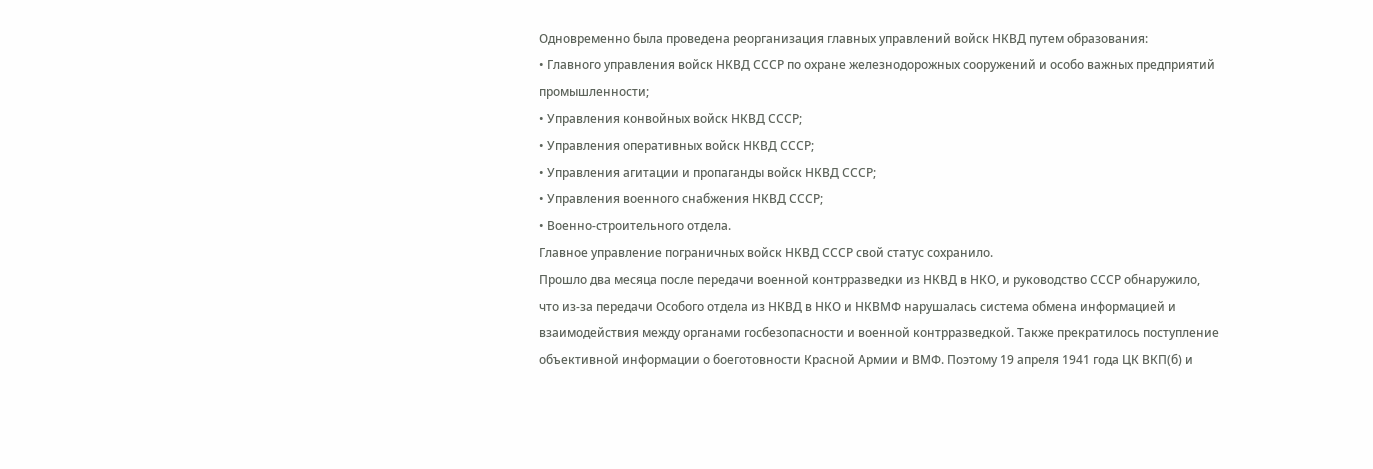Одновременно была проведена реорганизация главных управлений войск НКВД путем образования:
• Главного управления войск НКВД СССР по охране железнодорожных сооружений и особо важных предприятий промышленности;
• Управления конвойных войск НКВД СССР;
• Управления оперативных войск НКВД СССР;
• Управления агитации и пропаганды войск НКВД СССР;
• Управления военного снабжения НКВД СССР;
• Военно-строительного отдела.
Главное управление пограничных войск НКВД СССР свой статус сохранило.
Прошло два месяца после передачи военной контрразведки из НКВД в НКО, и руководство СССР обнаружило, что из-за передачи Особого отдела из НКВД в НКО и НКВМФ нарушалась система обмена информацией и взаимодействия между органами госбезопасности и военной контрразведкой. Также прекратилось поступление объективной информации о боеготовности Красной Армии и ВМФ. Поэтому 19 апреля 1941 года ЦК ВКП(б) и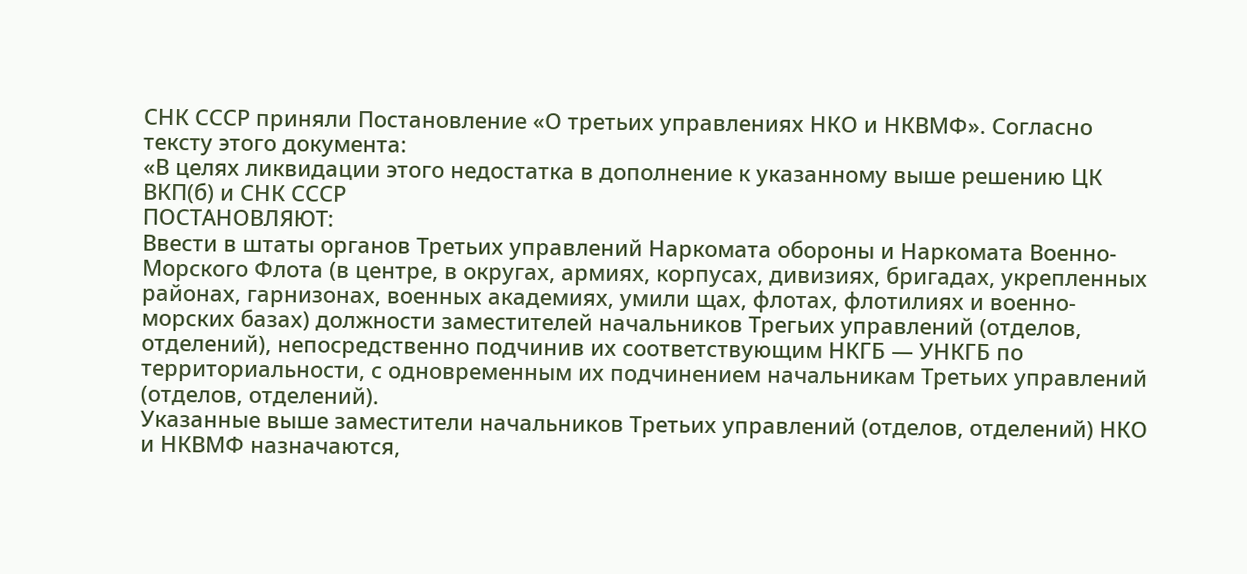СНК СССР приняли Постановление «О третьих управлениях НКО и НКВМФ». Согласно тексту этого документа:
«В целях ликвидации этого недостатка в дополнение к указанному выше решению ЦК ВКП(б) и СНК СССР
ПОСТАНОВЛЯЮТ:
Ввести в штаты органов Третьих управлений Наркомата обороны и Наркомата Военно-Морского Флота (в центре, в округах, армиях, корпусах, дивизиях, бригадах, укрепленных районах, гарнизонах, военных академиях, умили щах, флотах, флотилиях и военно-морских базах) должности заместителей начальников Трегьих управлений (отделов, отделений), непосредственно подчинив их соответствующим НКГБ — УНКГБ по территориальности, с одновременным их подчинением начальникам Третьих управлений (отделов, отделений).
Указанные выше заместители начальников Третьих управлений (отделов, отделений) НКО и НКВМФ назначаются,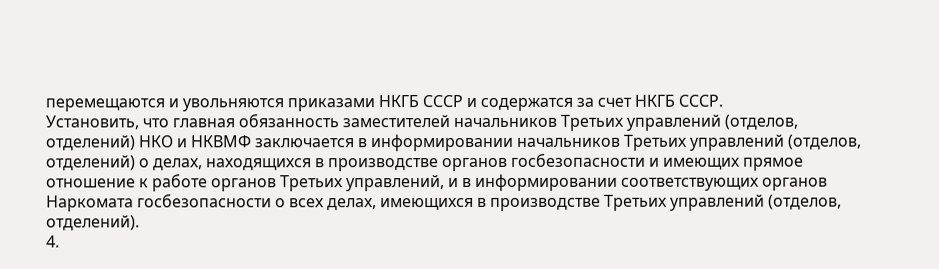перемещаются и увольняются приказами НКГБ СССР и содержатся за счет НКГБ СССР.
Установить, что главная обязанность заместителей начальников Третьих управлений (отделов, отделений) НКО и НКВМФ заключается в информировании начальников Третьих управлений (отделов, отделений) о делах, находящихся в производстве органов госбезопасности и имеющих прямое отношение к работе органов Третьих управлений, и в информировании соответствующих органов Наркомата госбезопасности о всех делах, имеющихся в производстве Третьих управлений (отделов, отделений).
4.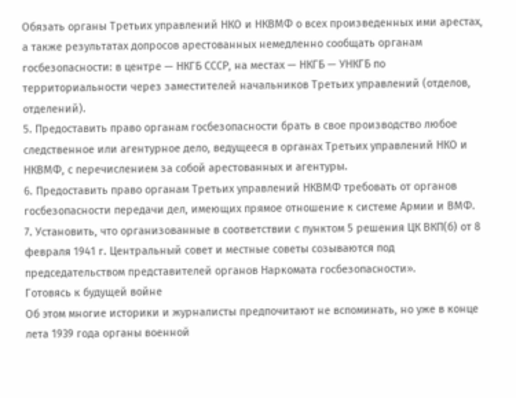Обязать органы Третьих управлений НКО и НКВМФ о всех произведенных ими арестах, а также результатах допросов арестованных немедленно сообщать органам госбезопасности: в центре — НКГБ СССР, на местах — НКГБ — УНКГБ по территориальности через заместителей начальников Третьих управлений (отделов, отделений).
5. Предоставить право органам госбезопасности брать в свое производство любое следственное или агентурное дело, ведущееся в органах Третьих управлений НКО и НКВМФ, с перечислением за собой арестованных и агентуры.
6. Предоставить право органам Третьих управлений НКВМФ требовать от органов госбезопасности передачи дел, имеющих прямое отношение к системе Армии и ВМФ.
7. Установить, что организованные в соответствии с пунктом 5 решения ЦК ВКП(б) от 8 февраля 1941 г. Центральный совет и местные советы созываются под председательством представителей органов Наркомата госбезопасности».
Готовясь к будущей войне
Об этом многие историки и журналисты предпочитают не вспоминать, но уже в конце лета 1939 года органы военной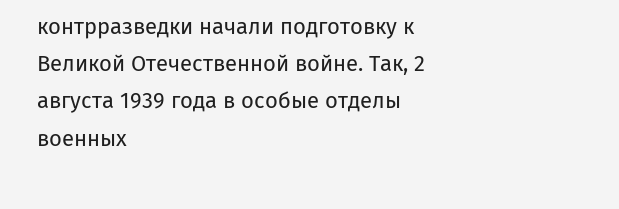контрразведки начали подготовку к Великой Отечественной войне. Так, 2 августа 1939 года в особые отделы военных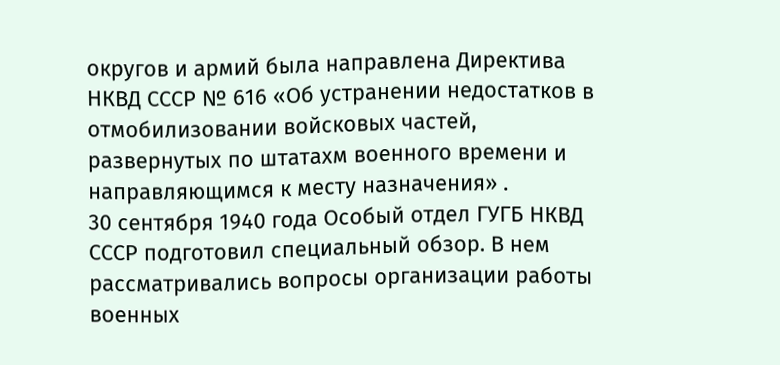округов и армий была направлена Директива НКВД СССР № 616 «Об устранении недостатков в отмобилизовании войсковых частей, развернутых по штатахм военного времени и направляющимся к месту назначения» .
30 сентября 1940 года Особый отдел ГУГБ НКВД СССР подготовил специальный обзор. В нем рассматривались вопросы организации работы военных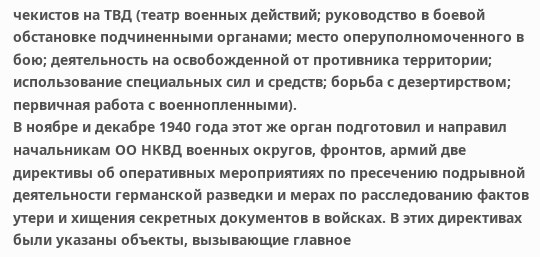чекистов на ТВД (театр военных действий; руководство в боевой обстановке подчиненными органами; место оперуполномоченного в бою; деятельность на освобожденной от противника территории; использование специальных сил и средств; борьба с дезертирством; первичная работа с военнопленными).
В ноябре и декабре 1940 года этот же орган подготовил и направил начальникам ОО НКВД военных округов, фронтов, армий две директивы об оперативных мероприятиях по пресечению подрывной деятельности германской разведки и мерах по расследованию фактов утери и хищения секретных документов в войсках. В этих директивах были указаны объекты, вызывающие главное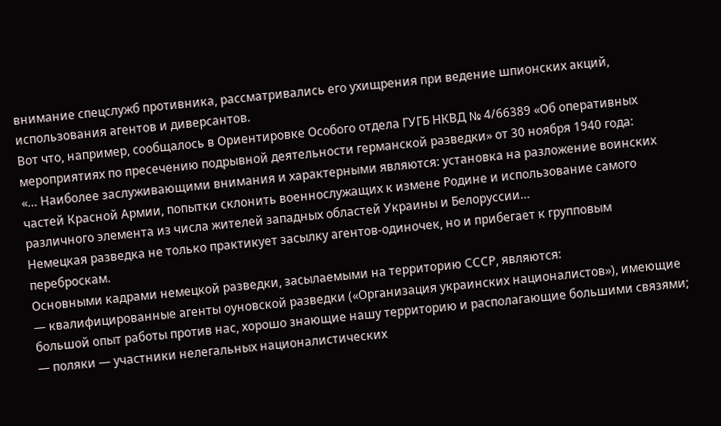внимание спецслужб противника, рассматривались его ухищрения при ведение шпионских акций, использования агентов и диверсантов.
Вот что, например, сообщалось в Ориентировке Особого отдела ГУГБ НКВД № 4/66389 «Об оперативных мероприятиях по пресечению подрывной деятельности германской разведки» от 30 ноября 1940 года:
«… Наиболее заслуживающими внимания и характерными являются: установка на разложение воинских частей Красной Армии, попытки склонить военнослужащих к измене Родине и использование самого различного элемента из числа жителей западных областей Украины и Белоруссии…
Немецкая разведка не только практикует засылку агентов-одиночек, но и прибегает к групповым переброскам.
Основными кадрами немецкой разведки, засылаемыми на территорию СССР, являются:
— квалифицированные агенты оуновской разведки («Организация украинских националистов»), имеющие большой опыт работы против нас, хорошо знающие нашу территорию и располагающие большими связями;
— поляки — участники нелегальных националистических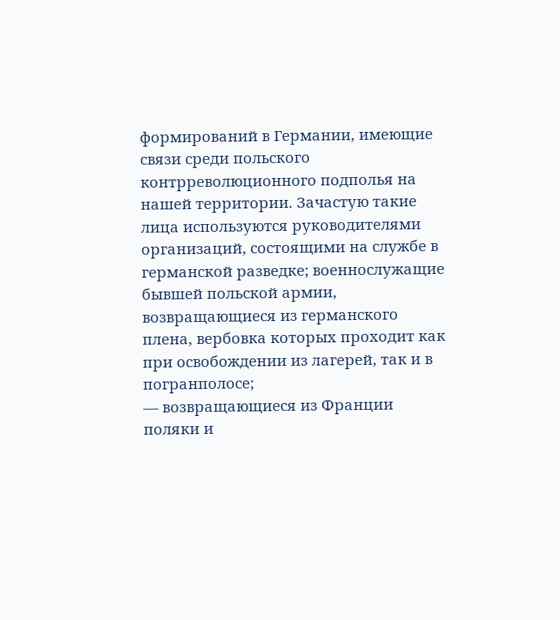формирований в Германии, имеющие связи среди польского контрреволюционного подполья на нашей территории. Зачастую такие лица используются руководителями организаций, состоящими на службе в германской разведке; военнослужащие бывшей польской армии, возвращающиеся из германского плена, вербовка которых проходит как при освобождении из лагерей, так и в погранполосе;
— возвращающиеся из Франции поляки и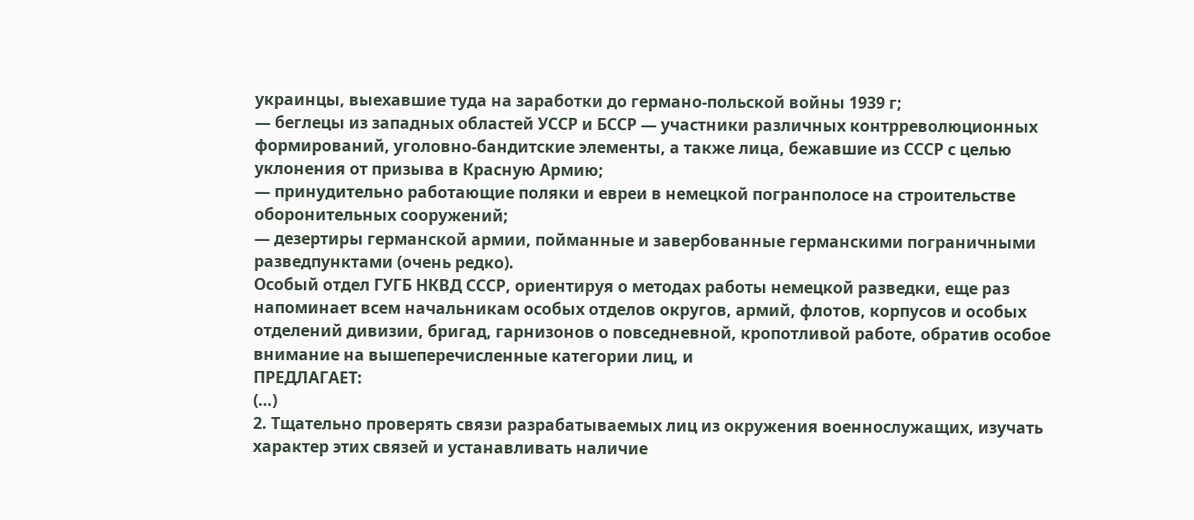украинцы, выехавшие туда на заработки до германо-польской войны 1939 г;
— беглецы из западных областей УССР и БССР — участники различных контрреволюционных формирований, уголовно-бандитские элементы, а также лица, бежавшие из СССР с целью уклонения от призыва в Красную Армию;
— принудительно работающие поляки и евреи в немецкой погранполосе на строительстве оборонительных сооружений;
— дезертиры германской армии, пойманные и завербованные германскими пограничными разведпунктами (очень редко).
Особый отдел ГУГБ НКВД СССР, ориентируя о методах работы немецкой разведки, еще раз напоминает всем начальникам особых отделов округов, армий, флотов, корпусов и особых отделений дивизии, бригад, гарнизонов о повседневной, кропотливой работе, обратив особое внимание на вышеперечисленные категории лиц, и
ПРЕДЛАГАЕТ:
(…)
2. Тщательно проверять связи разрабатываемых лиц из окружения военнослужащих, изучать характер этих связей и устанавливать наличие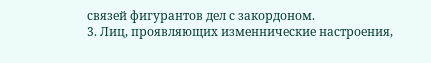связей фигурантов дел с закордоном.
3. Лиц, проявляющих изменнические настроения,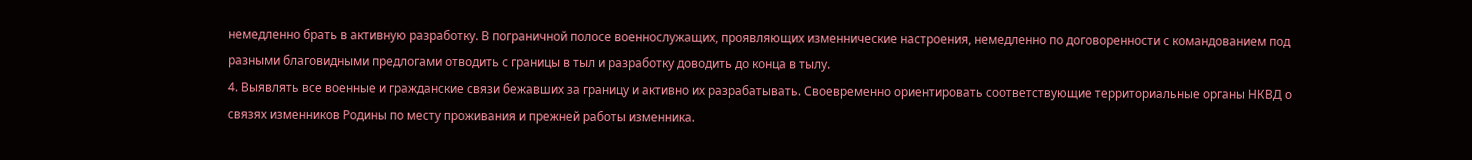немедленно брать в активную разработку. В пограничной полосе военнослужащих, проявляющих изменнические настроения, немедленно по договоренности с командованием под разными благовидными предлогами отводить с границы в тыл и разработку доводить до конца в тылу.
4. Выявлять все военные и гражданские связи бежавших за границу и активно их разрабатывать. Своевременно ориентировать соответствующие территориальные органы НКВД о связях изменников Родины по месту проживания и прежней работы изменника.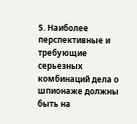5. Наиболее перспективные и требующие серьезных комбинаций дела о шпионаже должны быть на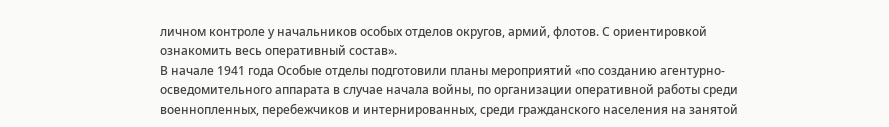личном контроле у начальников особых отделов округов, армий, флотов. С ориентировкой ознакомить весь оперативный состав».
В начале 1941 года Особые отделы подготовили планы мероприятий «по созданию агентурно-осведомительного аппарата в случае начала войны, по организации оперативной работы среди военнопленных, перебежчиков и интернированных, среди гражданского населения на занятой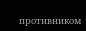противником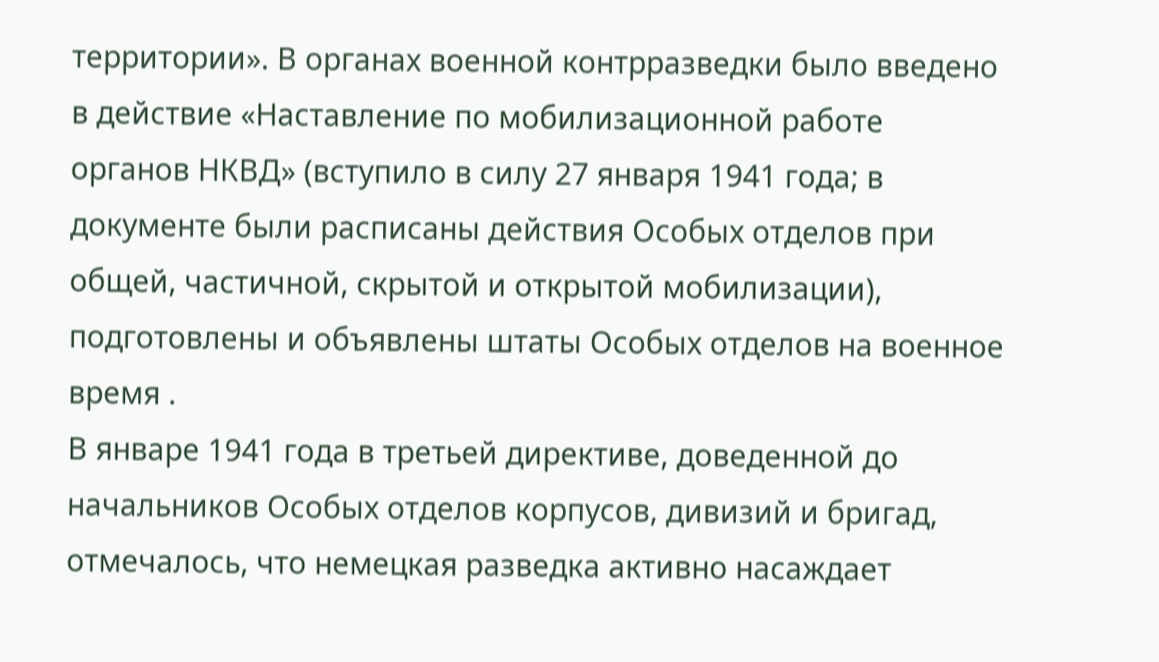территории». В органах военной контрразведки было введено в действие «Наставление по мобилизационной работе органов НКВД» (вступило в силу 27 января 1941 года; в документе были расписаны действия Особых отделов при общей, частичной, скрытой и открытой мобилизации), подготовлены и объявлены штаты Особых отделов на военное время .
В январе 1941 года в третьей директиве, доведенной до начальников Особых отделов корпусов, дивизий и бригад, отмечалось, что немецкая разведка активно насаждает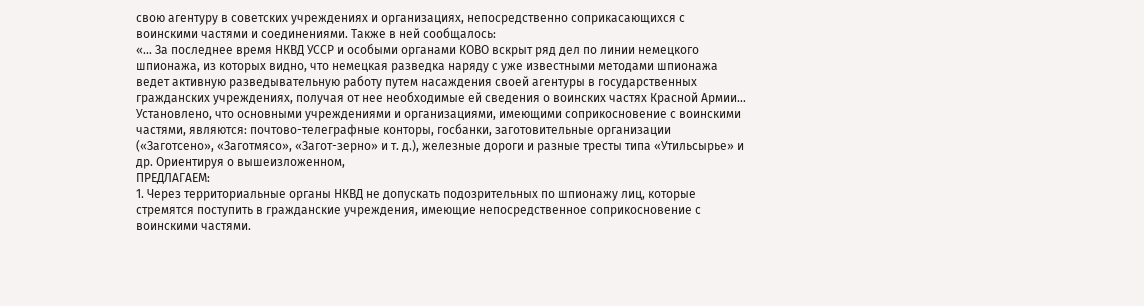свою агентуру в советских учреждениях и организациях, непосредственно соприкасающихся с воинскими частями и соединениями. Также в ней сообщалось:
«… За последнее время НКВД УССР и особыми органами КОВО вскрыт ряд дел по линии немецкого шпионажа, из которых видно, что немецкая разведка наряду с уже известными методами шпионажа ведет активную разведывательную работу путем насаждения своей агентуры в государственных гражданских учреждениях, получая от нее необходимые ей сведения о воинских частях Красной Армии…
Установлено, что основными учреждениями и организациями, имеющими соприкосновение с воинскими частями, являются: почтово-телеграфные конторы, госбанки, заготовительные организации («Заготсено», «Заготмясо», «Загот-зерно» и т. д.), железные дороги и разные тресты типа «Утильсырье» и др. Ориентируя о вышеизложенном,
ПРЕДЛАГАЕМ:
1. Через территориальные органы НКВД не допускать подозрительных по шпионажу лиц, которые стремятся поступить в гражданские учреждения, имеющие непосредственное соприкосновение с воинскими частями.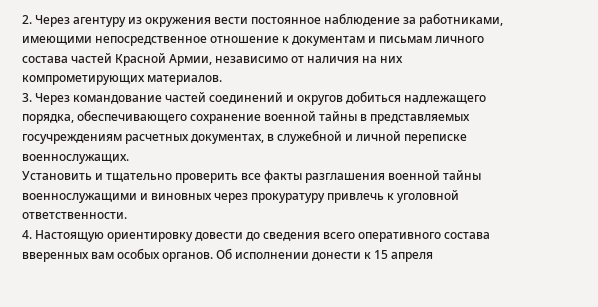2. Через агентуру из окружения вести постоянное наблюдение за работниками, имеющими непосредственное отношение к документам и письмам личного состава частей Красной Армии, независимо от наличия на них компрометирующих материалов.
3. Через командование частей соединений и округов добиться надлежащего порядка, обеспечивающего сохранение военной тайны в представляемых госучреждениям расчетных документах, в служебной и личной переписке военнослужащих.
Установить и тщательно проверить все факты разглашения военной тайны военнослужащими и виновных через прокуратуру привлечь к уголовной ответственности.
4. Настоящую ориентировку довести до сведения всего оперативного состава вверенных вам особых органов. Об исполнении донести к 15 апреля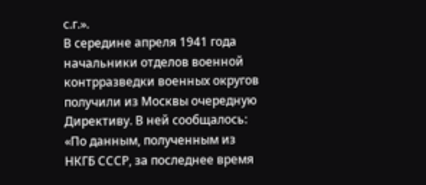с.г.».
В середине апреля 1941 года начальники отделов военной контрразведки военных округов получили из Москвы очередную Директиву. В ней сообщалось:
«По данным, полученным из НКГБ СССР, за последнее время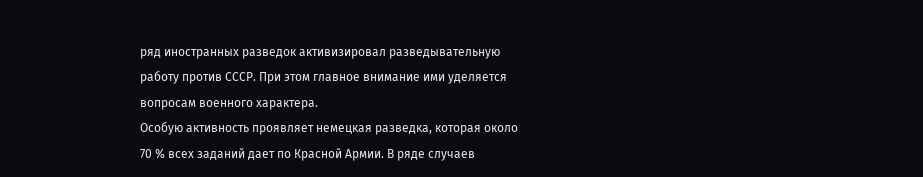ряд иностранных разведок активизировал разведывательную работу против СССР. При этом главное внимание ими уделяется вопросам военного характера.
Особую активность проявляет немецкая разведка, которая около 70 % всех заданий дает по Красной Армии. В ряде случаев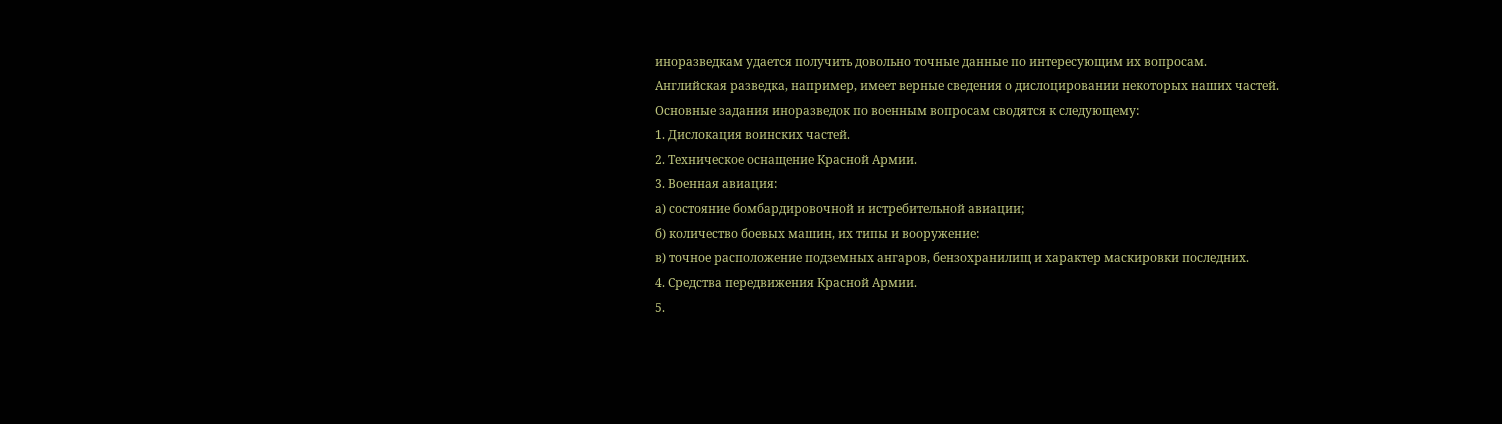иноразведкам удается получить довольно точные данные по интересующим их вопросам.
Английская разведка, например, имеет верные сведения о дислоцировании некоторых наших частей.
Основные задания иноразведок по военным вопросам сводятся к следующему:
1. Дислокация воинских частей.
2. Техническое оснащение Красной Армии.
3. Военная авиация:
а) состояние бомбардировочной и истребительной авиации;
б) количество боевых машин, их типы и вооружение:
в) точное расположение подземных ангаров, бензохранилищ и характер маскировки последних.
4. Средства передвижения Красной Армии.
5.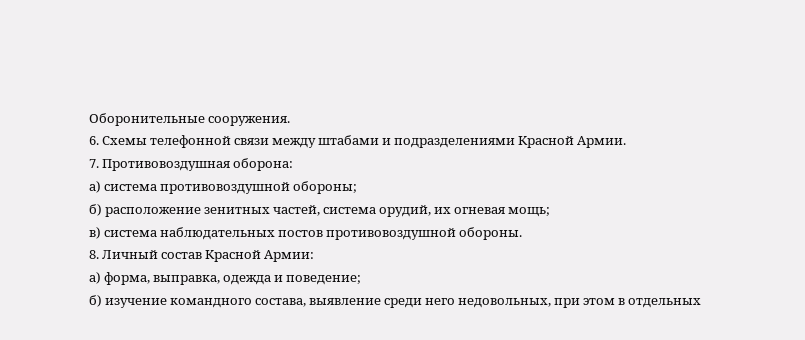Оборонительные сооружения.
6. Схемы телефонной связи между штабами и подразделениями Красной Армии.
7. Противовоздушная оборона:
а) система противовоздушной обороны;
б) расположение зенитных частей, система орудий, их огневая мощь;
в) система наблюдательных постов противовоздушной обороны.
8. Личный состав Красной Армии:
а) форма, выправка, одежда и поведение;
б) изучение командного состава, выявление среди него недовольных, при этом в отдельных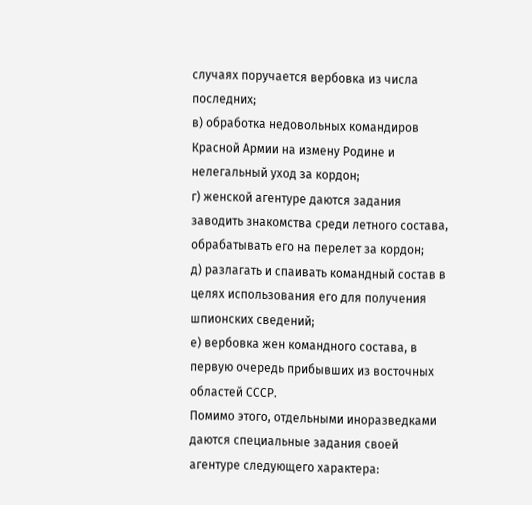случаях поручается вербовка из числа последних;
в) обработка недовольных командиров Красной Армии на измену Родине и нелегальный уход за кордон;
г) женской агентуре даются задания заводить знакомства среди летного состава, обрабатывать его на перелет за кордон;
д) разлагать и спаивать командный состав в целях использования его для получения шпионских сведений;
е) вербовка жен командного состава, в первую очередь прибывших из восточных областей СССР.
Помимо этого, отдельными иноразведками даются специальные задания своей агентуре следующего характера: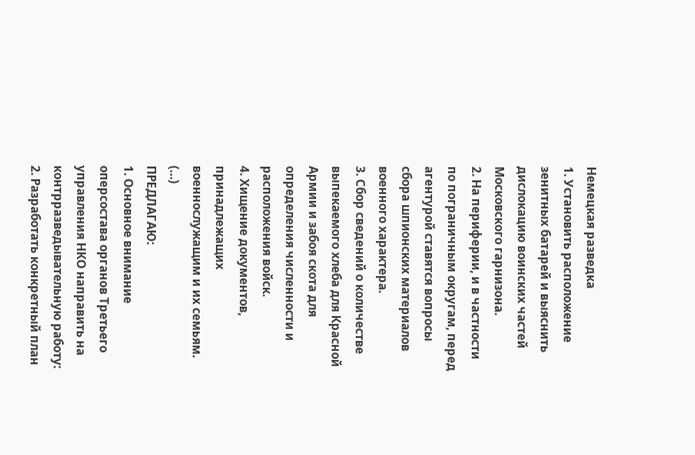Немецкая разведка
1. Установить расположение зенитных батарей и выяснить дислокацию воинских частей Московского гарнизона.
2. На периферии, и в частности по пограничным округам, перед агентурой ставятся вопросы сбора шпионских материалов военного характера.
3. Сбор сведений о количестве выпекаемого хлеба для Красной Армии и забоя скота для определения численности и расположения войск.
4. Хищение документов, принадлежащих военнослужащим и их семьям.
(…)
ПРЕДЛАГАЮ:
1. Основное внимание оперсостава органов Третьего управления НКО направить на контрразведывательную работу:
2. Разработать конкретный план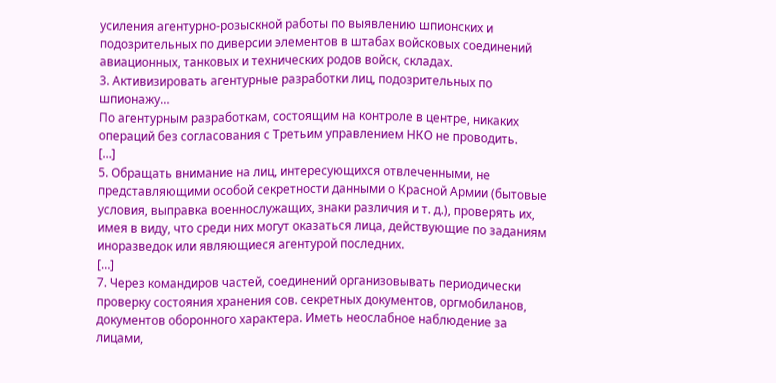усиления агентурно-розыскной работы по выявлению шпионских и подозрительных по диверсии элементов в штабах войсковых соединений авиационных, танковых и технических родов войск, складах.
3. Активизировать агентурные разработки лиц, подозрительных по шпионажу…
По агентурным разработкам, состоящим на контроле в центре, никаких операций без согласования с Третьим управлением НКО не проводить.
[…]
5. Обращать внимание на лиц, интересующихся отвлеченными, не представляющими особой секретности данными о Красной Армии (бытовые условия, выправка военнослужащих, знаки различия и т. д.), проверять их, имея в виду, что среди них могут оказаться лица, действующие по заданиям иноразведок или являющиеся агентурой последних.
[…]
7. Через командиров частей, соединений организовывать периодически проверку состояния хранения сов. секретных документов, оргмобиланов, документов оборонного характера. Иметь неослабное наблюдение за лицами,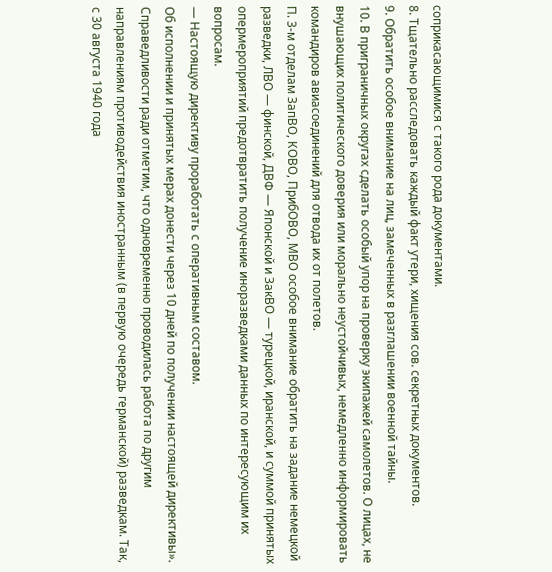соприкасающимися с такого рода документами.
8. Тщательно расследовать каждый факт утери, хищения сов. секретных документов.
9. Обратить особое внимание на лиц, замеченных в разглашении военной тайны.
10. В приграничных округах сделать особый упор на проверку экипажей самолетов. О лицах, не внушающих политического доверия или морально неустойчивых, немедленно информировать командиров авиасоединений для отвода их от полетов.
П. 3-м отделам ЗапВО, КОВО, ПрибОВО, МВО особое внимание обратить на задание немецкой разведки, ЛВО — финской, ДВФ — Японской и ЗакВО — турецкой, иранской, и суммой принятых опермероприятий предотвратить получение иноразведками данных по интересующим их вопросам.
— Настоящую директиву проработать с оперативным составом.
Об исполнении и принятых мерах донести через 10 дней по получении настоящей директивы».
Справедливости ради отметим, что одновременно проводилась работа по другим направлениям противодействия иностранным (в первую очередь германской) разведкам. Так, с 30 августа 1940 года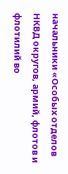начальники «Особых отделов НКВД округов, армий, флотов и флотилий во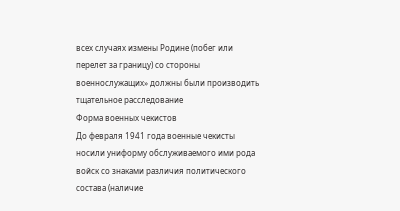всех случаях измены Родине (побег или перелет за границу) со стороны военнослужащих» должны были производить тщательное расследование
Форма военных чекистов
До февраля 1941 года военные чекисты носили униформу обслуживаемого ими рода войск со знаками различия политического состава (наличие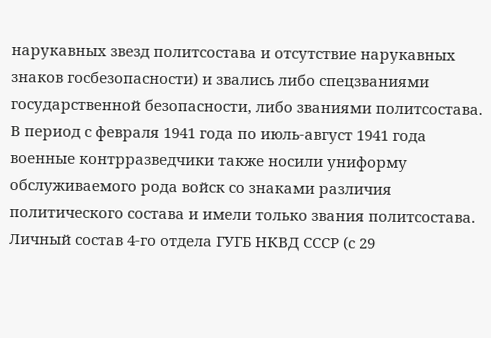нарукавных звезд политсостава и отсутствие нарукавных знаков госбезопасности) и звались либо спецзваниями государственной безопасности, либо званиями политсостава.
В период с февраля 1941 года по июль-август 1941 года военные контрразведчики также носили униформу обслуживаемого рода войск со знаками различия политического состава и имели только звания политсостава.
Личный состав 4-го отдела ГУГБ НКВД СССР (с 29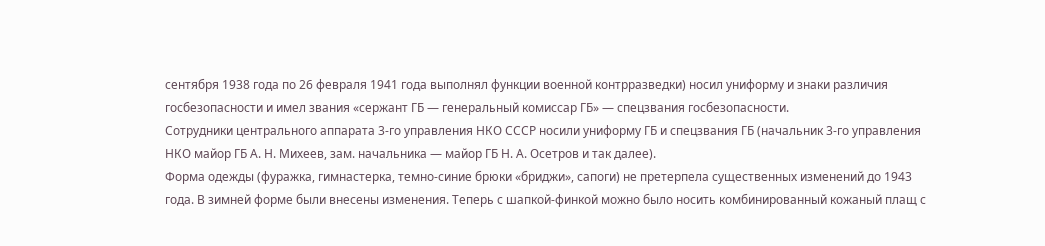сентября 1938 года по 26 февраля 1941 года выполнял функции военной контрразведки) носил униформу и знаки различия госбезопасности и имел звания «сержант ГБ — генеральный комиссар ГБ» — спецзвания госбезопасности.
Сотрудники центрального аппарата 3-го управления НКО СССР носили униформу ГБ и спецзвания ГБ (начальник 3-го управления НКО майор ГБ А. Н. Михеев, зам. начальника — майор ГБ Н. А. Осетров и так далее).
Форма одежды (фуражка, гимнастерка, темно-синие брюки «бриджи», сапоги) не претерпела существенных изменений до 1943 года. В зимней форме были внесены изменения. Теперь с шапкой-финкой можно было носить комбинированный кожаный плащ с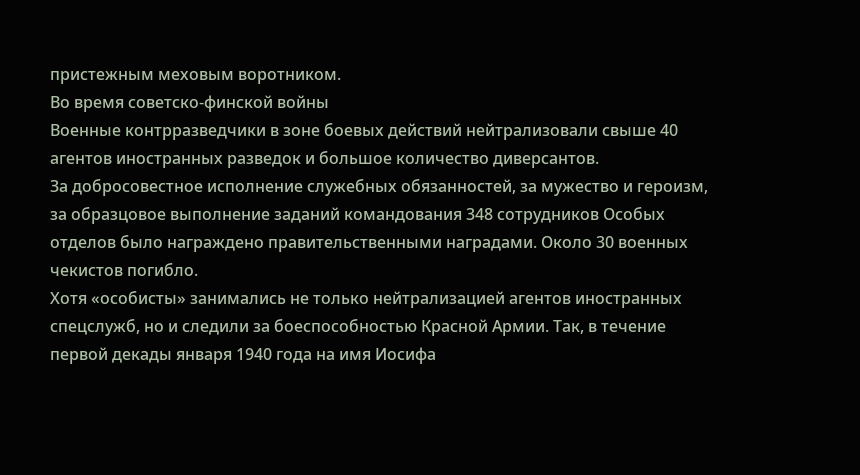пристежным меховым воротником.
Во время советско-финской войны
Военные контрразведчики в зоне боевых действий нейтрализовали свыше 40 агентов иностранных разведок и большое количество диверсантов.
За добросовестное исполнение служебных обязанностей, за мужество и героизм, за образцовое выполнение заданий командования 348 сотрудников Особых отделов было награждено правительственными наградами. Около 30 военных чекистов погибло.
Хотя «особисты» занимались не только нейтрализацией агентов иностранных спецслужб, но и следили за боеспособностью Красной Армии. Так, в течение первой декады января 1940 года на имя Иосифа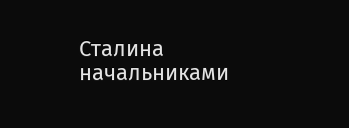Сталина начальниками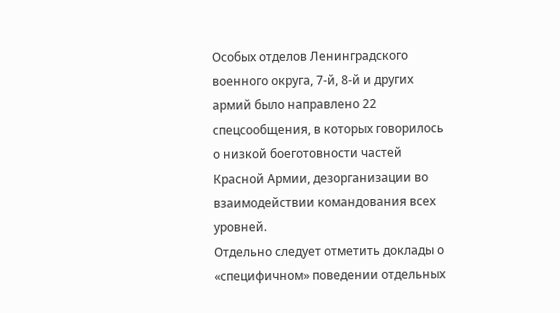Особых отделов Ленинградского военного округа, 7-й, 8-й и других армий было направлено 22 спецсообщения, в которых говорилось о низкой боеготовности частей Красной Армии, дезорганизации во взаимодействии командования всех уровней.
Отдельно следует отметить доклады о «специфичном» поведении отдельных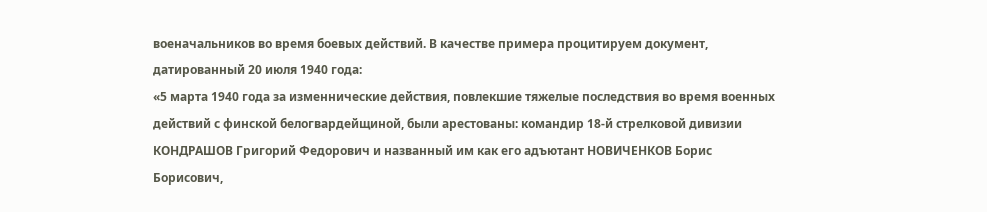военачальников во время боевых действий. В качестве примера процитируем документ, датированный 20 июля 1940 года:
«5 марта 1940 года за изменнические действия, повлекшие тяжелые последствия во время военных действий с финской белогвардейщиной, были арестованы: командир 18-й стрелковой дивизии КОНДРАШОВ Григорий Федорович и названный им как его адъютант НОВИЧЕНКОВ Борис Борисович,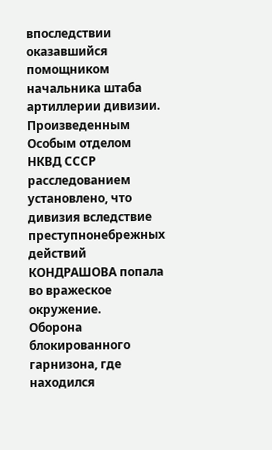впоследствии оказавшийся помощником начальника штаба артиллерии дивизии.
Произведенным Особым отделом НКВД СССР расследованием установлено, что дивизия вследствие преступнонебрежных действий КОНДРАШОВА попала во вражеское окружение.
Оборона блокированного гарнизона, где находился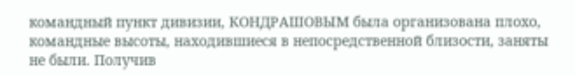командный пункт дивизии, КОНДРАШОВЫМ была организована плохо, командные высоты, находившиеся в непосредственной близости, заняты не были. Получив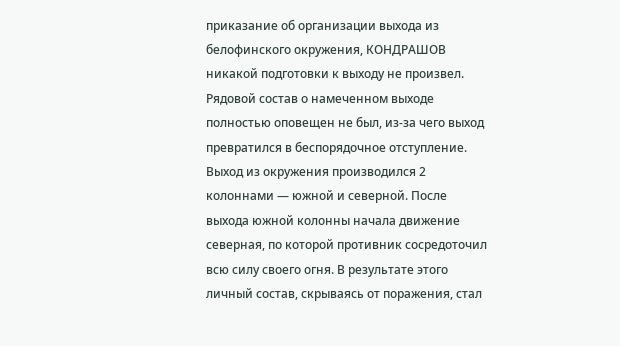приказание об организации выхода из белофинского окружения, КОНДРАШОВ никакой подготовки к выходу не произвел. Рядовой состав о намеченном выходе полностью оповещен не был, из-за чего выход превратился в беспорядочное отступление. Выход из окружения производился 2 колоннами — южной и северной. После выхода южной колонны начала движение северная, по которой противник сосредоточил всю силу своего огня. В результате этого личный состав, скрываясь от поражения, стал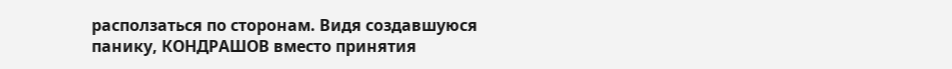расползаться по сторонам. Видя создавшуюся панику, КОНДРАШОВ вместо принятия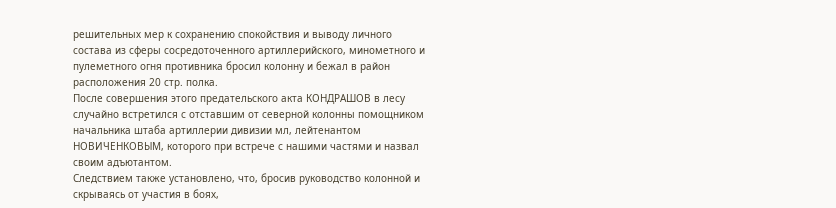решительных мер к сохранению спокойствия и выводу личного состава из сферы сосредоточенного артиллерийского, минометного и пулеметного огня противника бросил колонну и бежал в район расположения 20 стр. полка.
После совершения этого предательского акта КОНДРАШОВ в лесу случайно встретился с отставшим от северной колонны помощником начальника штаба артиллерии дивизии мл, лейтенантом НОВИЧЕНКОВЫМ, которого при встрече с нашими частями и назвал своим адъютантом.
Следствием также установлено, что, бросив руководство колонной и скрываясь от участия в боях,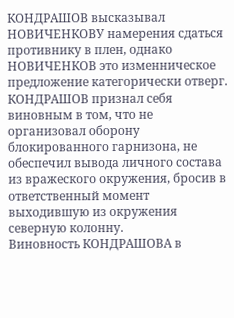КОНДРАШОВ высказывал НОВИЧЕНКОВУ намерения сдаться противнику в плен, однако НОВИЧЕНКОВ это изменническое предложение категорически отверг.
КОНДРАШОВ признал себя виновным в том, что не организовал оборону блокированного гарнизона, не обеспечил вывода личного состава из вражеского окружения, бросив в ответственный момент выходившую из окружения северную колонну.
Виновность КОНДРАШОВА в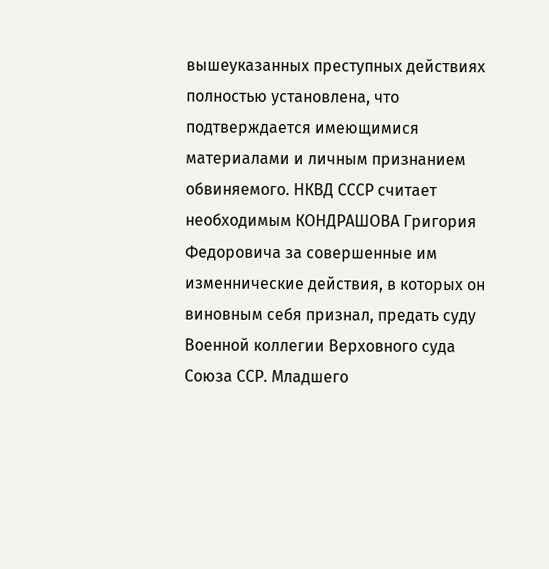вышеуказанных преступных действиях полностью установлена, что подтверждается имеющимися материалами и личным признанием обвиняемого. НКВД СССР считает необходимым КОНДРАШОВА Григория Федоровича за совершенные им изменнические действия, в которых он виновным себя признал, предать суду Военной коллегии Верховного суда Союза ССР. Младшего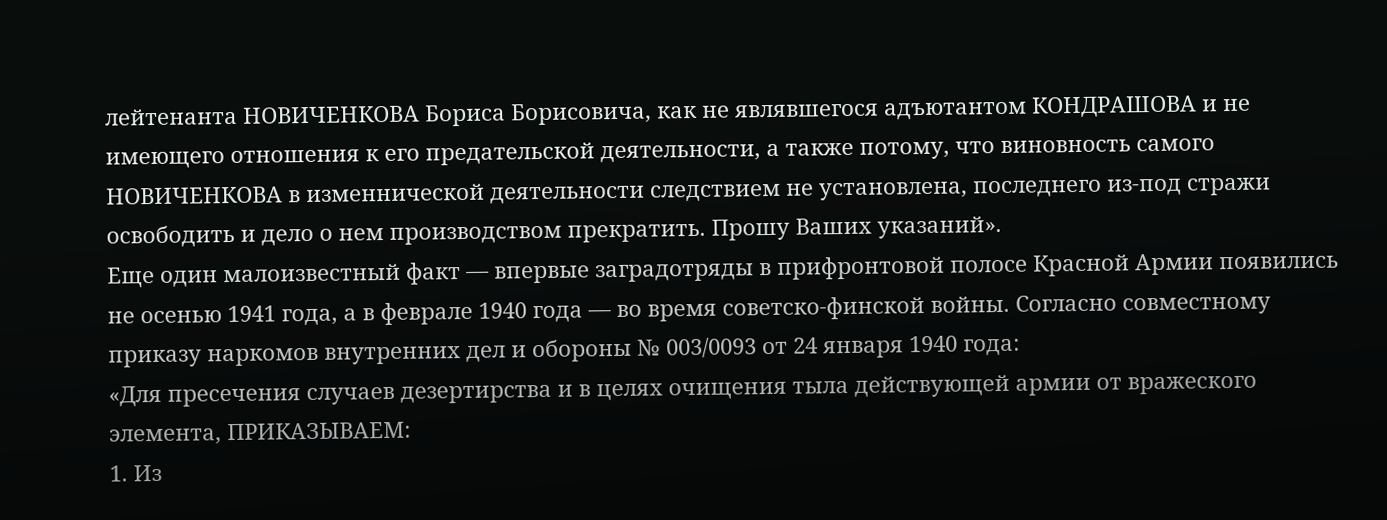лейтенанта НОВИЧЕНКОВА Бориса Борисовича, как не являвшегося адъютантом КОНДРАШОВА и не имеющего отношения к его предательской деятельности, а также потому, что виновность самого НОВИЧЕНКОВА в изменнической деятельности следствием не установлена, последнего из-под стражи освободить и дело о нем производством прекратить. Прошу Ваших указаний».
Еще один малоизвестный факт — впервые заградотряды в прифронтовой полосе Красной Армии появились не осенью 1941 года, а в феврале 1940 года — во время советско-финской войны. Согласно совместному приказу наркомов внутренних дел и обороны № 003/0093 от 24 января 1940 года:
«Для пресечения случаев дезертирства и в целях очищения тыла действующей армии от вражеского элемента, ПРИКАЗЫВАЕМ:
1. Из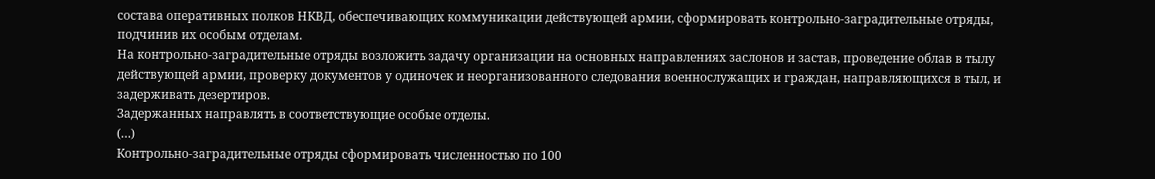состава оперативных полков НКВД, обеспечивающих коммуникации действующей армии, сформировать контрольно-заградительные отряды, подчинив их особым отделам.
На контрольно-заградительные отряды возложить задачу организации на основных направлениях заслонов и застав, проведение облав в тылу действующей армии, проверку документов у одиночек и неорганизованного следования военнослужащих и граждан, направляющихся в тыл, и задерживать дезертиров.
Задержанных направлять в соответствующие особые отделы.
(…)
Контрольно-заградительные отряды сформировать численностью по 100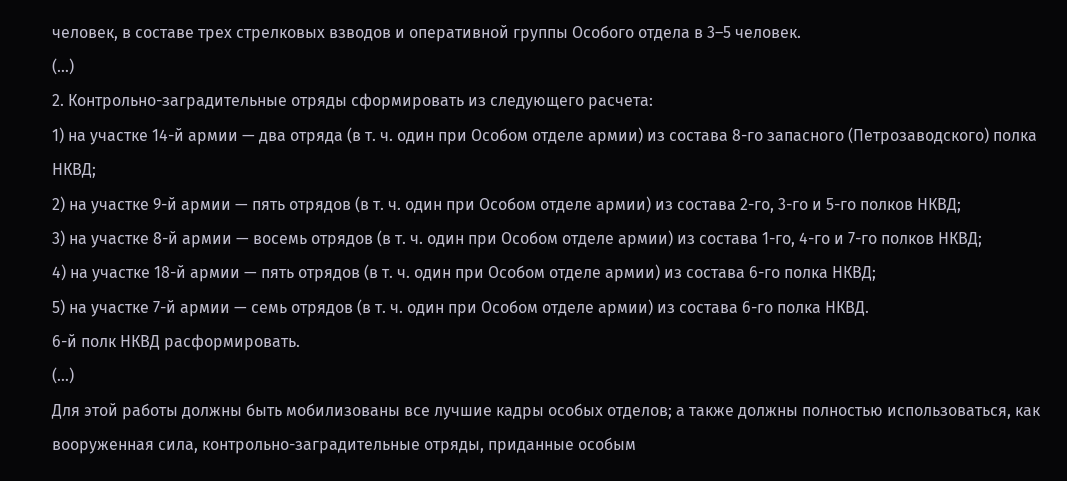человек, в составе трех стрелковых взводов и оперативной группы Особого отдела в 3–5 человек.
(…)
2. Контрольно-заградительные отряды сформировать из следующего расчета:
1) на участке 14-й армии — два отряда (в т. ч. один при Особом отделе армии) из состава 8-го запасного (Петрозаводского) полка НКВД;
2) на участке 9-й армии — пять отрядов (в т. ч. один при Особом отделе армии) из состава 2-го, 3-го и 5-го полков НКВД;
3) на участке 8-й армии — восемь отрядов (в т. ч. один при Особом отделе армии) из состава 1-го, 4-го и 7-го полков НКВД;
4) на участке 18-й армии — пять отрядов (в т. ч. один при Особом отделе армии) из состава 6-го полка НКВД;
5) на участке 7-й армии — семь отрядов (в т. ч. один при Особом отделе армии) из состава 6-го полка НКВД.
6-й полк НКВД расформировать.
(…)
Для этой работы должны быть мобилизованы все лучшие кадры особых отделов; а также должны полностью использоваться, как вооруженная сила, контрольно-заградительные отряды, приданные особым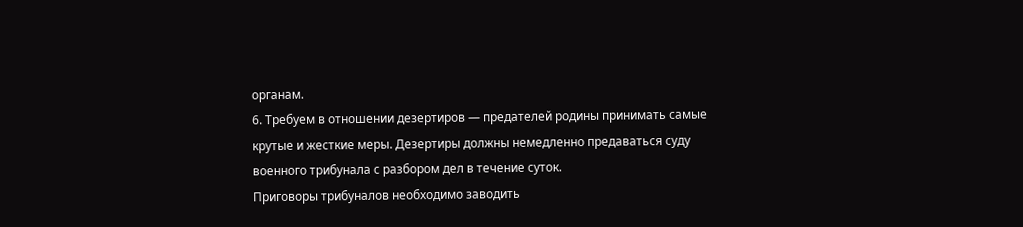органам.
6. Требуем в отношении дезертиров — предателей родины принимать самые крутые и жесткие меры. Дезертиры должны немедленно предаваться суду военного трибунала с разбором дел в течение суток.
Приговоры трибуналов необходимо заводить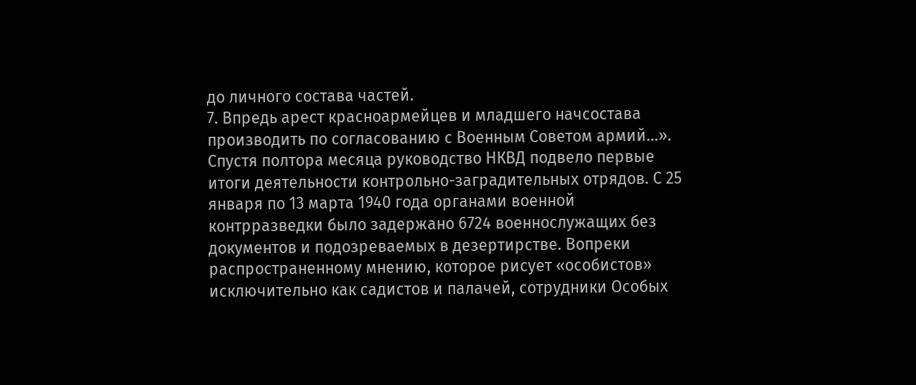до личного состава частей.
7. Впредь арест красноармейцев и младшего начсостава производить по согласованию с Военным Советом армий…».
Спустя полтора месяца руководство НКВД подвело первые итоги деятельности контрольно-заградительных отрядов. С 25 января по 13 марта 1940 года органами военной контрразведки было задержано 6724 военнослужащих без документов и подозреваемых в дезертирстве. Вопреки распространенному мнению, которое рисует «особистов» исключительно как садистов и палачей, сотрудники Особых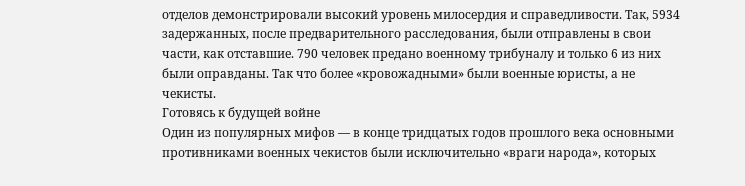отделов демонстрировали высокий уровень милосердия и справедливости. Так, 5934 задержанных, после предварительного расследования, были отправлены в свои части, как отставшие. 790 человек предано военному трибуналу и только 6 из них были оправданы. Так что более «кровожадными» были военные юристы, а не чекисты.
Готовясь к будущей войне
Один из популярных мифов — в конце тридцатых годов прошлого века основными противниками военных чекистов были исключительно «враги народа», которых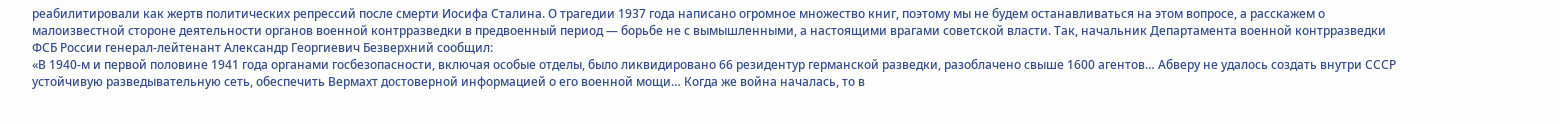реабилитировали как жертв политических репрессий после смерти Иосифа Сталина. О трагедии 1937 года написано огромное множество книг, поэтому мы не будем останавливаться на этом вопросе, а расскажем о малоизвестной стороне деятельности органов военной контрразведки в предвоенный период — борьбе не с вымышленными, а настоящими врагами советской власти. Так, начальник Департамента военной контрразведки ФСБ России генерал-лейтенант Александр Георгиевич Безверхний сообщил:
«В 1940-м и первой половине 1941 года органами госбезопасности, включая особые отделы, было ликвидировано 66 резидентур германской разведки, разоблачено свыше 1600 агентов… Абверу не удалось создать внутри СССР устойчивую разведывательную сеть, обеспечить Вермахт достоверной информацией о его военной мощи… Когда же война началась, то в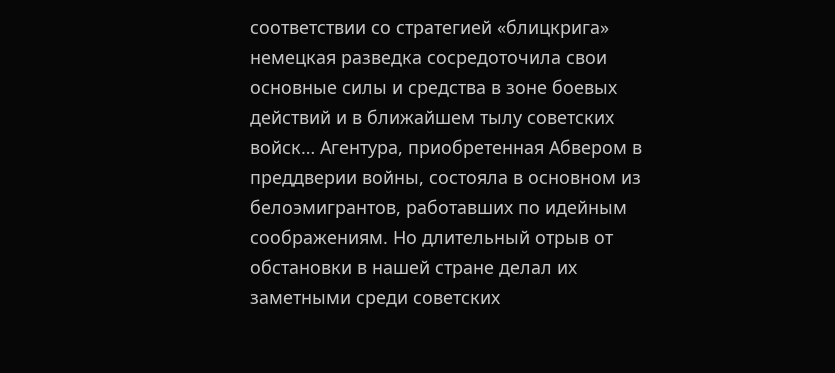соответствии со стратегией «блицкрига» немецкая разведка сосредоточила свои основные силы и средства в зоне боевых действий и в ближайшем тылу советских войск… Агентура, приобретенная Абвером в преддверии войны, состояла в основном из белоэмигрантов, работавших по идейным соображениям. Но длительный отрыв от обстановки в нашей стране делал их заметными среди советских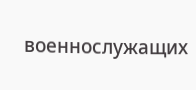военнослужащих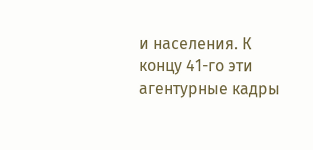и населения. К концу 41-го эти агентурные кадры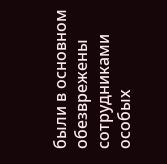были в основном обезврежены сотрудниками особых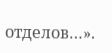отделов…».